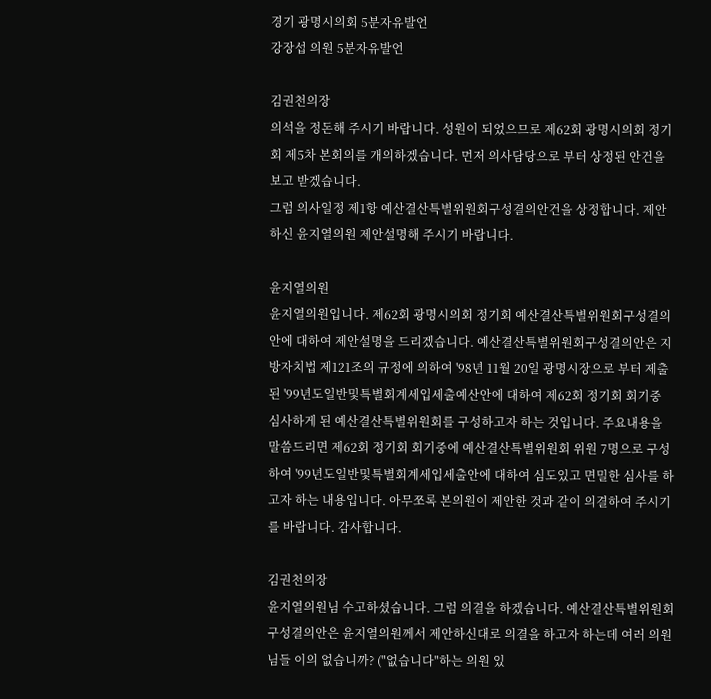경기 광명시의회 5분자유발언
강장섭 의원 5분자유발언

김권천의장
의석을 정돈해 주시기 바랍니다. 성원이 되었으므로 제62회 광명시의회 정기회 제5차 본회의를 개의하겠습니다. 먼저 의사담당으로 부터 상정된 안건을 보고 받겠습니다.
그럼 의사일정 제1항 예산결산특별위원회구성결의안건을 상정합니다. 제안하신 윤지열의원 제안설명해 주시기 바랍니다.

윤지열의원
윤지열의원입니다. 제62회 광명시의회 정기회 예산결산특별위원회구성결의안에 대하여 제안설명을 드리겠습니다. 예산결산특별위원회구성결의안은 지방자치법 제121조의 규정에 의하여 '98년 11월 20일 광명시장으로 부터 제출된 '99년도일반및특별회계세입세출예산안에 대하여 제62회 정기회 회기중 심사하게 된 예산결산특별위원회를 구성하고자 하는 것입니다. 주요내용을 말씀드리면 제62회 정기회 회기중에 예산결산특별위원회 위원 7명으로 구성하여 '99년도일반및특별회계세입세출안에 대하여 심도있고 면밀한 심사를 하고자 하는 내용입니다. 아무쪼록 본의원이 제안한 것과 같이 의결하여 주시기를 바랍니다. 감사합니다.

김권천의장
윤지열의원님 수고하셨습니다. 그럼 의결을 하겠습니다. 예산결산특별위원회구성결의안은 윤지열의원께서 제안하신대로 의결을 하고자 하는데 여러 의원님들 이의 없습니까? ("없습니다"하는 의원 있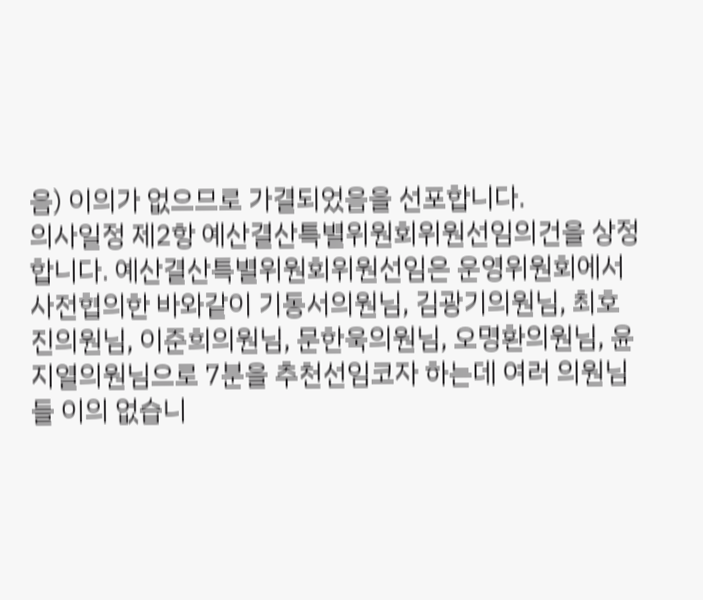음) 이의가 없으므로 가결되었음을 선포합니다.
의사일정 제2항 예산결산특별위원회위원선임의건을 상정합니다. 예산결산특별위원회위원선임은 운영위원회에서 사전협의한 바와같이 기동서의원님, 김광기의원님, 최호진의원님, 이준희의원님, 문한욱의원님, 오명환의원님, 윤지열의원님으로 7분을 추천선임코자 하는데 여러 의원님들 이의 없습니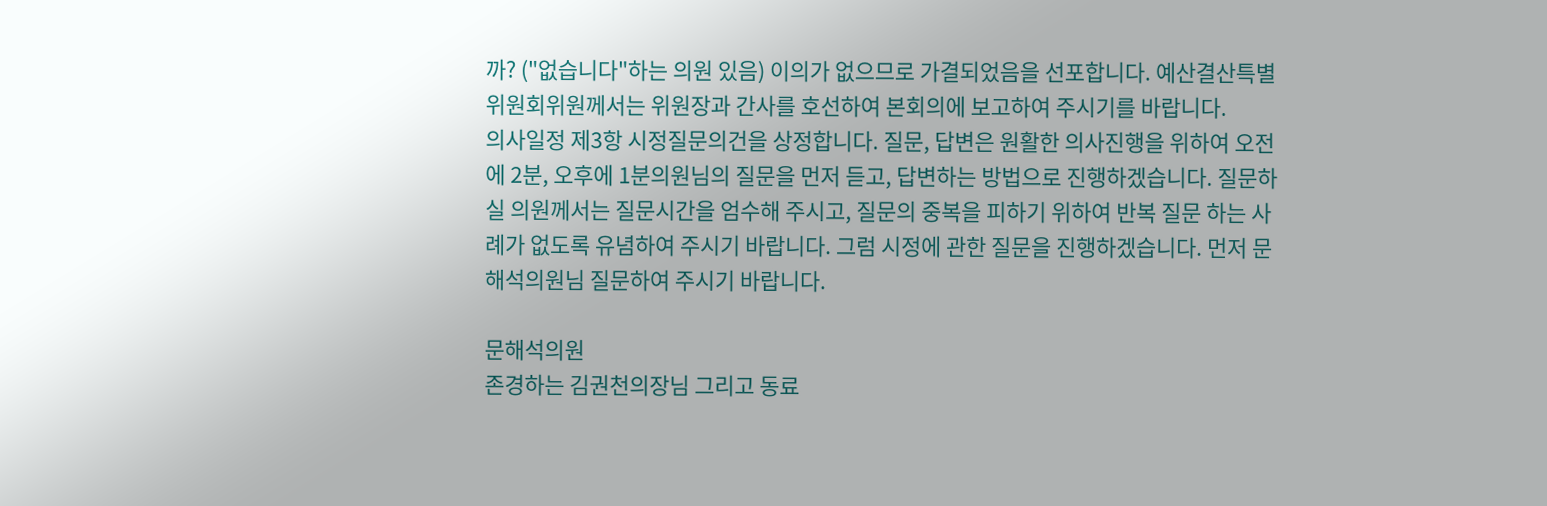까? ("없습니다"하는 의원 있음) 이의가 없으므로 가결되었음을 선포합니다. 예산결산특별위원회위원께서는 위원장과 간사를 호선하여 본회의에 보고하여 주시기를 바랍니다.
의사일정 제3항 시정질문의건을 상정합니다. 질문, 답변은 원활한 의사진행을 위하여 오전에 2분, 오후에 1분의원님의 질문을 먼저 듣고, 답변하는 방법으로 진행하겠습니다. 질문하실 의원께서는 질문시간을 엄수해 주시고, 질문의 중복을 피하기 위하여 반복 질문 하는 사례가 없도록 유념하여 주시기 바랍니다. 그럼 시정에 관한 질문을 진행하겠습니다. 먼저 문해석의원님 질문하여 주시기 바랍니다.

문해석의원
존경하는 김권천의장님 그리고 동료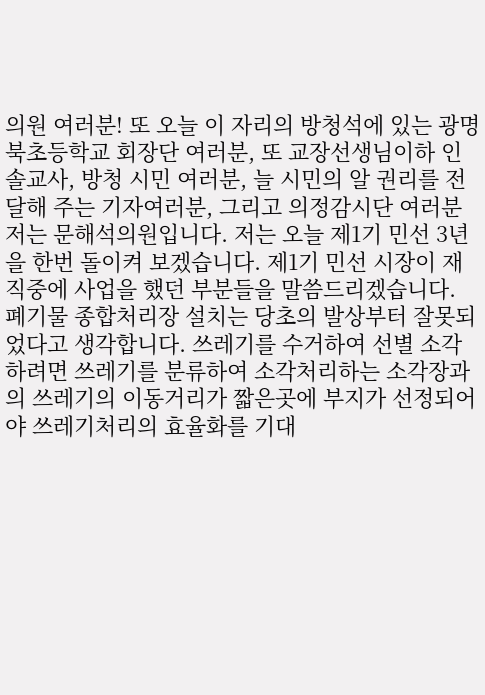의원 여러분! 또 오늘 이 자리의 방청석에 있는 광명북초등학교 회장단 여러분, 또 교장선생님이하 인솔교사, 방청 시민 여러분, 늘 시민의 알 권리를 전달해 주는 기자여러분, 그리고 의정감시단 여러분 저는 문해석의원입니다. 저는 오늘 제1기 민선 3년을 한번 돌이켜 보겠습니다. 제1기 민선 시장이 재직중에 사업을 했던 부분들을 말씀드리겠습니다. 폐기물 종합처리장 설치는 당초의 발상부터 잘못되었다고 생각합니다. 쓰레기를 수거하여 선별 소각하려면 쓰레기를 분류하여 소각처리하는 소각장과의 쓰레기의 이동거리가 짧은곳에 부지가 선정되어야 쓰레기처리의 효율화를 기대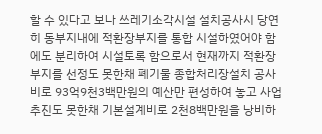할 수 있다고 보나 쓰레기소각시설 설치공사시 당연히 동부지내에 적환장부지를 통합 시설하였어야 함에도 분리하여 시설토록 함으로서 현재까지 적환장부지를 선정도 못한채 폐기물 종합처리장설치 공사비로 93억9천3백만원의 예산만 편성하여 놓고 사업추진도 못한채 기본설계비로 2천8백만원을 낭비하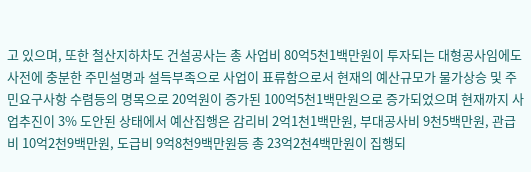고 있으며, 또한 철산지하차도 건설공사는 총 사업비 80억5천1백만원이 투자되는 대형공사임에도 사전에 충분한 주민설명과 설득부족으로 사업이 표류함으로서 현재의 예산규모가 물가상승 및 주민요구사항 수렴등의 명목으로 20억원이 증가된 100억5천1백만원으로 증가되었으며 현재까지 사업추진이 3% 도안된 상태에서 예산집행은 감리비 2억1천1백만원, 부대공사비 9천5백만원, 관급비 10억2천9백만원, 도급비 9억8천9백만원등 총 23억2천4백만원이 집행되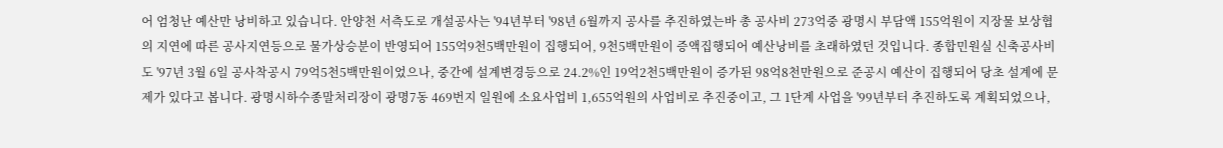어 엄청난 예산만 낭비하고 있습니다. 안양천 서측도로 개설공사는 '94년부터 '98년 6월까지 공사를 추진하였는바 총 공사비 273억중 광명시 부담액 155억원이 지장물 보상협의 지연에 따른 공사지연등으로 물가상승분이 반영되어 155억9천5백만원이 집행되어, 9천5백만원이 증액집행되어 예산낭비를 초래하였던 것입니다. 종합민원실 신축공사비도 '97년 3월 6일 공사착공시 79억5천5백만원이었으나, 중간에 설계변경등으로 24.2%인 19억2천5백만원이 증가된 98억8천만원으로 준공시 예산이 집행되어 당초 설계에 문제가 있다고 봅니다. 광명시하수종말처리장이 광명7동 469번지 일원에 소요사업비 1,655억원의 사업비로 추진중이고, 그 1단계 사업을 '99년부터 추진하도록 계획되었으나,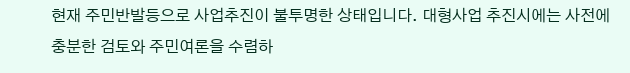현재 주민반발등으로 사업추진이 불투명한 상태입니다. 대형사업 추진시에는 사전에 충분한 검토와 주민여론을 수렴하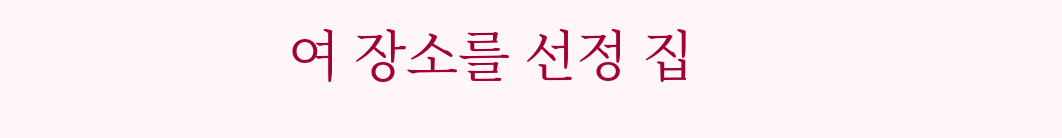여 장소를 선정 집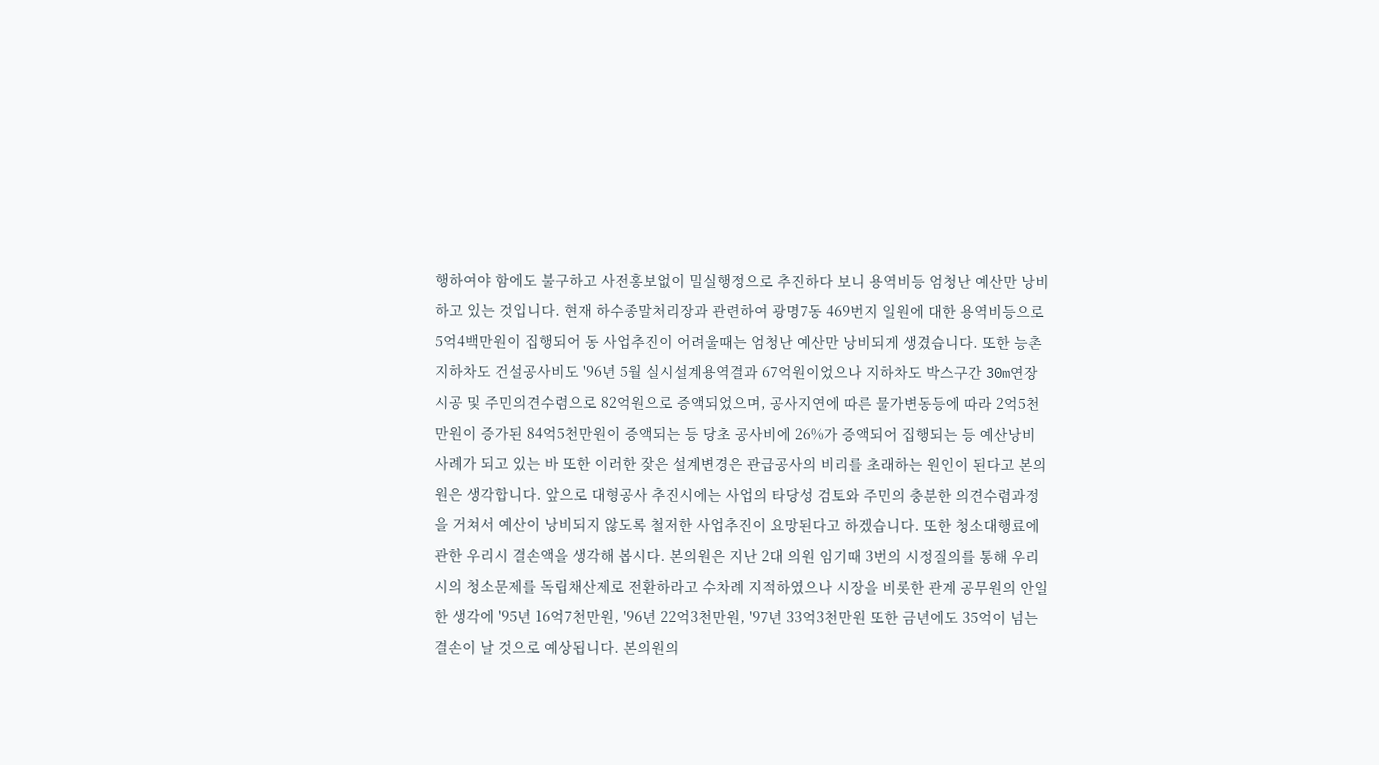행하여야 함에도 불구하고 사전홍보없이 밀실행정으로 추진하다 보니 용역비등 엄청난 예산만 낭비하고 있는 것입니다. 현재 하수종말처리장과 관련하여 광명7동 469번지 일원에 대한 용역비등으로 5억4백만원이 집행되어 동 사업추진이 어려울때는 엄청난 예산만 낭비되게 생겼습니다. 또한 능촌지하차도 건설공사비도 '96년 5월 실시설계용역결과 67억원이었으나 지하차도 박스구간 30m연장시공 및 주민의견수렴으로 82억원으로 증액되었으며, 공사지연에 따른 물가변동등에 따라 2억5천만원이 증가된 84억5천만원이 증액되는 등 당초 공사비에 26%가 증액되어 집행되는 등 예산낭비 사례가 되고 있는 바 또한 이러한 잦은 설계변경은 관급공사의 비리를 초래하는 원인이 된다고 본의원은 생각합니다. 앞으로 대형공사 추진시에는 사업의 타당성 검토와 주민의 충분한 의견수렴과정을 거쳐서 예산이 낭비되지 않도록 철저한 사업추진이 요망된다고 하겠습니다. 또한 청소대행료에 관한 우리시 결손액을 생각해 봅시다. 본의원은 지난 2대 의원 임기때 3번의 시정질의를 통해 우리시의 청소문제를 독립채산제로 전환하라고 수차례 지적하였으나 시장을 비롯한 관계 공무원의 안일한 생각에 '95년 16억7천만원, '96년 22억3천만원, '97년 33억3천만원 또한 금년에도 35억이 넘는 결손이 날 것으로 예상됩니다. 본의원의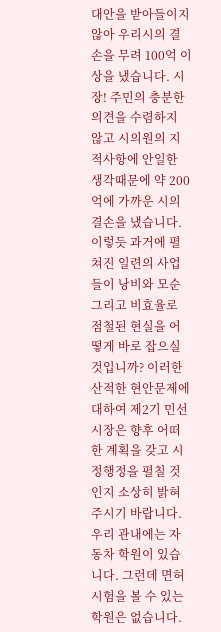대안을 받아들이지 않아 우리시의 결손을 무려 100억 이상을 냈습니다. 시장! 주민의 충분한 의견을 수렴하지 않고 시의원의 지적사항에 안일한 생각때문에 약 200억에 가까운 시의 결손을 냈습니다. 이렇듯 과거에 펼쳐진 일련의 사업들이 낭비와 모순 그리고 비효율로 점철된 현실을 어떻게 바로 잡으실 것입니까? 이러한 산적한 현안문제에 대하여 제2기 민선시장은 향후 어떠한 계획을 갖고 시정행정을 펼칠 것인지 소상히 밝혀 주시기 바랍니다. 우리 관내에는 자동차 학원이 있습니다. 그런데 면허시험을 볼 수 있는 학원은 없습니다.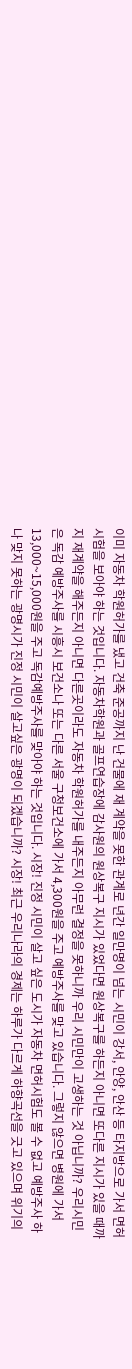이미 자동차 학원허가를 냈고 건축 준공까지 난 건물에 재 계약을 못한 관계로 년간 일만명이 넘는 시민이 강서, 안양, 안산 등 타지방으로 가서 면허시험을 보아야 하는 것입니다. 자동차학원과 골프연습장에 감사원의 원상복구 지시가 있었다면 원상복구를 하든지 아니면 또다른 지시가 있을 때까지 재계약을 해주든지 아니면 다른곳이라도 자동차 학원허가를 내주든지 아무런 결정을 못하니까 우리 시민만이 고생하는 것 아닙니까? 우리시민은 독감 예방주사를 시흥시 보건소나 또는 다른 서울 구청보건소에 가서 4,300원을 주고 예방주사를 맞고 있습니다. 그렇지 않으면 병원에 가서 13,000~15,000원을 주고 독감예방주사를 맞아야 하는 것입니다. 시장! 진정 시민이 살고 싶은 도시가 자동차 면허시험도 볼 수 없고 예방주사 하나 맞지 못하는 광명시가 진정 시민이 살고싶은 광명이 되겠습니까? 시장! 최근 우리나라의 경제는 하루가 다르게 하향곡선을 긋고 있으며 위기의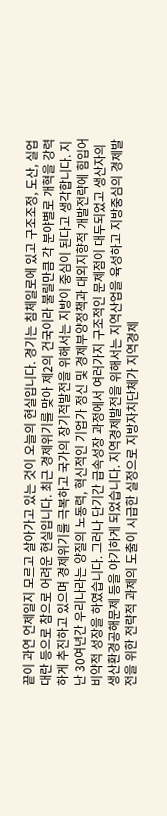끝이 과연 언제일지 모르고 살아가고 있는 것이 오늘의 현실입니다. 경기는 침체일로에 있고 구조조정, 도산, 실업대란 등으로 참으로 어려운 현실입니다. 최근 경제위기를 맞아 제2의 건국이라 불릴만큼 각 분야별로 개혁을 강력하게 추진하고 있으며 경제위기를 극복하고 국가의 장기적발전을 위해서는 지방이 중심이 된다고 생각합니다. 지난 30여년간 우리나라는 양질의 노동력, 혁신적인 기업가 정신 및 경제부양정책과 대외지향적 개발전략에 힘입어 비약적 성장을 하였습니다. 그러나 단기간 급속성장 과정에서 여러가지 구조적인 문제점이 대두되었고 생산자의 생산환경공해문제 등을 야기하게 되었습니다. 지역경제발전을 위해서는 지역산업을 육성하고 지방중심의 경제발전을 위한 전략적 과제의 도출이 시급한 실정으로 지방자치단체가 지역경제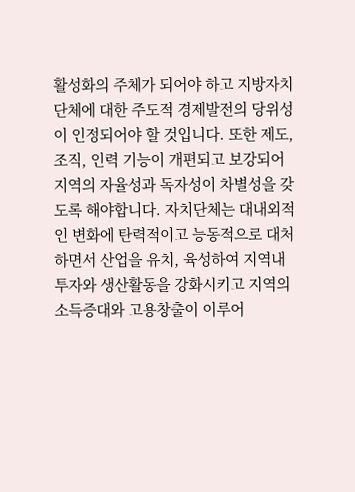활성화의 주체가 되어야 하고 지방자치단체에 대한 주도적 경제발전의 당위성이 인정되어야 할 것입니다. 또한 제도, 조직, 인력 기능이 개편되고 보강되어 지역의 자율성과 독자성이 차별성을 갖도록 해야합니다. 자치단체는 대내외적인 변화에 탄력적이고 능동적으로 대처하면서 산업을 유치, 육성하여 지역내 투자와 생산활동을 강화시키고 지역의 소득증대와 고용창출이 이루어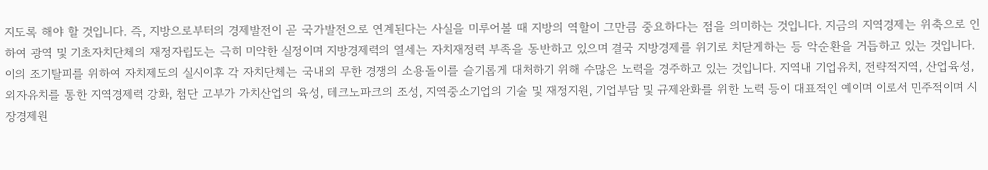지도록 해야 할 것입니다. 즉, 지방으로부터의 경제발전이 곧 국가발전으로 연계된다는 사실을 미루어볼 때 지방의 역할이 그만큼 중요하다는 점을 의미하는 것입니다. 지금의 지역경제는 위축으로 인하여 광역 및 기초자치단체의 재정자립도는 극히 미약한 실정이며 지방경제력의 열세는 자치재정력 부족을 동반하고 있으며 결국 지방경제를 위기로 치닫게하는 등 악순환을 거듭하고 있는 것입니다. 이의 조기탈피를 위하여 자치제도의 실시이후 각 자치단체는 국내외 무한 경쟁의 소용돌이를 슬기롭게 대처하기 위해 수많은 노력을 경주하고 있는 것입니다. 지역내 기업유치, 전략적지역, 산업육성, 외자유치를 통한 지역경제력 강화, 첨단 고부가 가치산업의 육성, 테크노파크의 조성, 지역중소기업의 기술 및 재정지원, 기업부담 및 규제완화를 위한 노력 등이 대표적인 예이며 이로서 민주적이며 시장경제원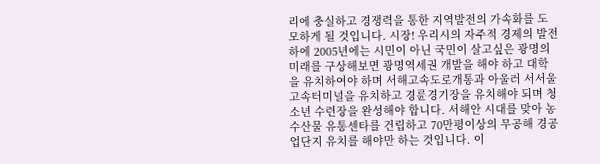리에 충실하고 경쟁력을 통한 지역발전의 가속화를 도모하게 될 것입니다. 시장! 우리시의 자주적 경제의 발전하에 2005년에는 시민이 아닌 국민이 살고싶은 광명의 미래를 구상해보면 광명역세권 개발을 해야 하고 대학을 유치하여야 하며 서해고속도로개통과 아울러 서서울 고속터미널을 유치하고 경륜경기장을 유치해야 되며 청소년 수련장을 완성해야 합니다. 서해안 시대를 맞아 농수산물 유통센타를 건립하고 70만평이상의 무공해 경공업단지 유치를 해야만 하는 것입니다. 이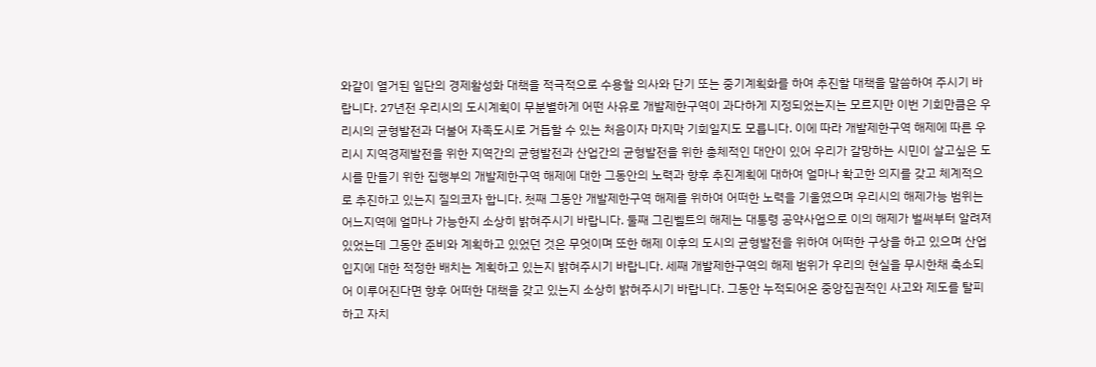와같이 열거된 일단의 경제활성화 대책을 적극적으로 수용할 의사와 단기 또는 중기계획화를 하여 추진할 대책을 말씀하여 주시기 바랍니다. 27년전 우리시의 도시계획이 무분별하게 어떤 사유로 개발제한구역이 과다하게 지정되었는지는 모르지만 이번 기회만큼은 우리시의 균형발전과 더불어 자족도시로 거듭할 수 있는 처음이자 마지막 기회일지도 모릅니다. 이에 따라 개발제한구역 해제에 따른 우리시 지역경제발전을 위한 지역간의 균형발전과 산업간의 균형발전을 위한 총체적인 대안이 있어 우리가 갈망하는 시민이 살고싶은 도시를 만들기 위한 집행부의 개발제한구역 해제에 대한 그동안의 노력과 향후 추진계획에 대하여 얼마나 확고한 의지를 갖고 체계적으로 추진하고 있는지 질의코자 합니다. 첫째 그동안 개발제한구역 해제를 위하여 어떠한 노력을 기울였으며 우리시의 해제가능 범위는 어느지역에 얼마나 가능한지 소상히 밝혀주시기 바랍니다. 둘째 그린벨트의 해제는 대통령 공약사업으로 이의 해제가 벌써부터 알려져있었는데 그동안 준비와 계획하고 있었던 것은 무엇이며 또한 해제 이후의 도시의 균형발전을 위하여 어떠한 구상을 하고 있으며 산업입지에 대한 적정한 배치는 계획하고 있는지 밝혀주시기 바랍니다. 세째 개발제한구역의 해제 범위가 우리의 현실을 무시한채 축소되어 이루어진다면 향후 어떠한 대책을 갖고 있는지 소상히 밝혀주시기 바랍니다. 그동안 누적되어온 중앙집권적인 사고와 제도를 탈피하고 자치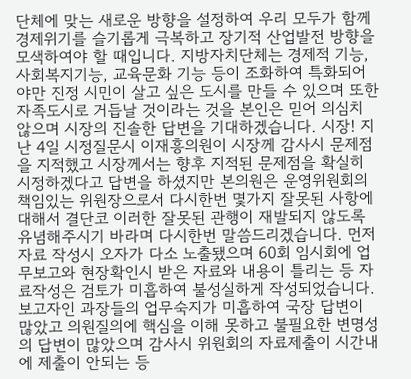단체에 맞는 새로운 방향을 설정하여 우리 모두가 함께 경제위기를 슬기롭게 극복하고 장기적 산업발전 방향을 모색하여야 할 때입니다. 지방자치단체는 경제적 기능, 사회복지기능, 교육문화 기능 등이 조화하여 특화되어야만 진정 시민이 살고 싶은 도시를 만들 수 있으며 또한 자족도시로 거듭날 것이라는 것을 본인은 믿어 의심치 않으며 시장의 진솔한 답변을 기대하겠습니다. 시장! 지난 4일 시정질문시 이재흥의원이 시장께 감사시 문제점을 지적했고 시장께서는 향후 지적된 문제점을 확실히 시정하겠다고 답변을 하셨지만 본의원은 운영위원회의 책임있는 위원장으로서 다시한번 몇가지 잘못된 사항에 대해서 결단코 이러한 잘못된 관행이 재발되지 않도록 유념해주시기 바라며 다시한번 말씀드리겠습니다. 먼저 자료 작성시 오자가 다소 노출됐으며 60회 임시회에 업무보고와 현장확인시 받은 자료와 내용이 틀리는 등 자료작성은 검토가 미흡하여 불성실하게 작성되었습니다. 보고자인 과장들의 업무숙지가 미흡하여 국장 답변이 많았고 의원질의에 핵심을 이해 못하고 불필요한 변명성의 답변이 많았으며 감사시 위원회의 자료제출이 시간내에 제출이 안되는 등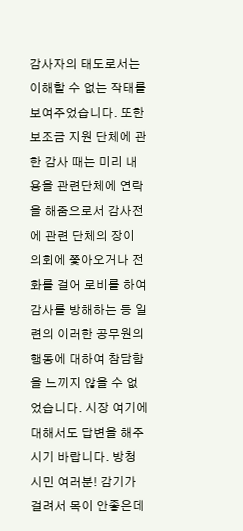감사자의 태도로서는 이해할 수 없는 작태를 보여주었습니다. 또한 보조금 지원 단체에 관한 감사 때는 미리 내용을 관련단체에 연락을 해줌으로서 감사전에 관련 단체의 장이 의회에 쫓아오거나 전화를 걸어 로비를 하여 감사를 방해하는 등 일련의 이러한 공무원의 행동에 대하여 참담함을 느끼지 않을 수 없었습니다. 시장 여기에 대해서도 답변을 해주시기 바랍니다. 방청 시민 여러분! 감기가 걸려서 목이 안좋은데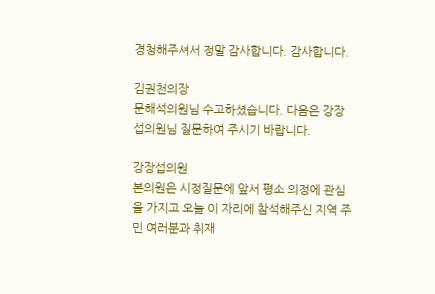경청해주셔서 정말 감사합니다. 감사합니다.

김권천의장
문해석의원님 수고하셨습니다. 다음은 강장섭의원님 질문하여 주시기 바랍니다.

강장섭의원
본의원은 시정질문에 앞서 평소 의정에 관심을 가지고 오늘 이 자리에 참석해주신 지역 주민 여러분과 취재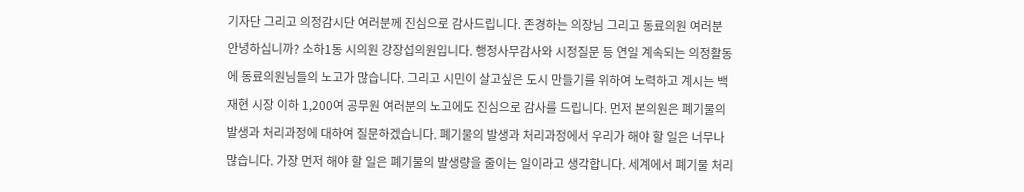기자단 그리고 의정감시단 여러분께 진심으로 감사드립니다. 존경하는 의장님 그리고 동료의원 여러분 안녕하십니까? 소하1동 시의원 강장섭의원입니다. 행정사무감사와 시정질문 등 연일 계속되는 의정활동에 동료의원님들의 노고가 많습니다. 그리고 시민이 살고싶은 도시 만들기를 위하여 노력하고 계시는 백재현 시장 이하 1,200여 공무원 여러분의 노고에도 진심으로 감사를 드립니다. 먼저 본의원은 폐기물의 발생과 처리과정에 대하여 질문하겠습니다. 폐기물의 발생과 처리과정에서 우리가 해야 할 일은 너무나 많습니다. 가장 먼저 해야 할 일은 폐기물의 발생량을 줄이는 일이라고 생각합니다. 세계에서 폐기물 처리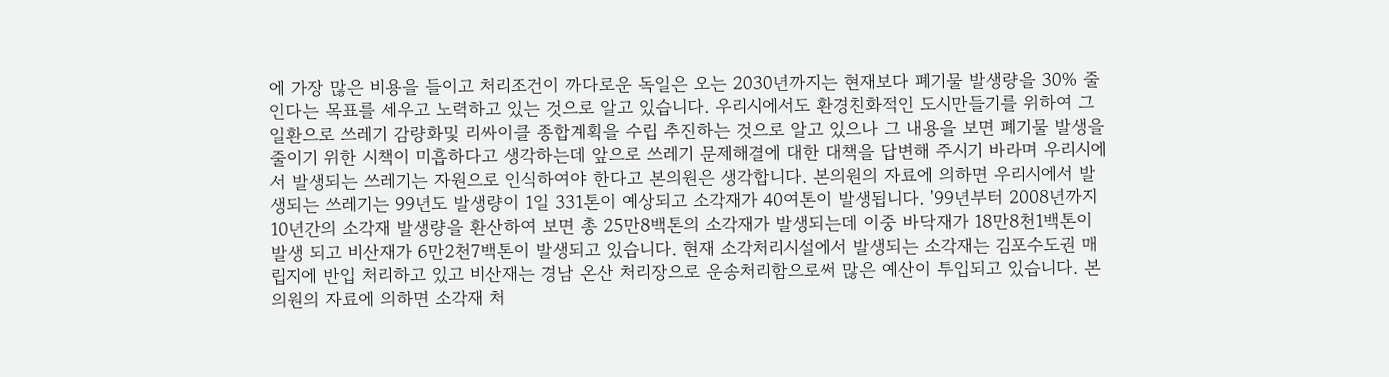에 가장 많은 비용을 들이고 처리조건이 까다로운 독일은 오는 2030년까지는 현재보다 폐기물 발생량을 30% 줄인다는 목표를 세우고 노력하고 있는 것으로 알고 있습니다. 우리시에서도 환경친화적인 도시만들기를 위하여 그 일환으로 쓰레기 감량화및 리싸이클 종합계획을 수립 추진하는 것으로 알고 있으나 그 내용을 보면 폐기물 발생을 줄이기 위한 시책이 미흡하다고 생각하는데 앞으로 쓰레기 문제해결에 대한 대책을 답변해 주시기 바라며 우리시에서 발생되는 쓰레기는 자원으로 인식하여야 한다고 본의원은 생각합니다. 본의원의 자료에 의하면 우리시에서 발생되는 쓰레기는 99년도 발생량이 1일 331톤이 예상되고 소각재가 40여톤이 발생됩니다. '99년부터 2008년까지 10년간의 소각재 발생량을 환산하여 보면 총 25만8백톤의 소각재가 발생되는데 이중 바닥재가 18만8천1백톤이 발생 되고 비산재가 6만2천7백톤이 발생되고 있습니다. 현재 소각처리시설에서 발생되는 소각재는 김포수도권 매립지에 반입 처리하고 있고 비산재는 경남 온산 처리장으로 운송처리함으로써 많은 예산이 투입되고 있습니다. 본의원의 자료에 의하면 소각재 처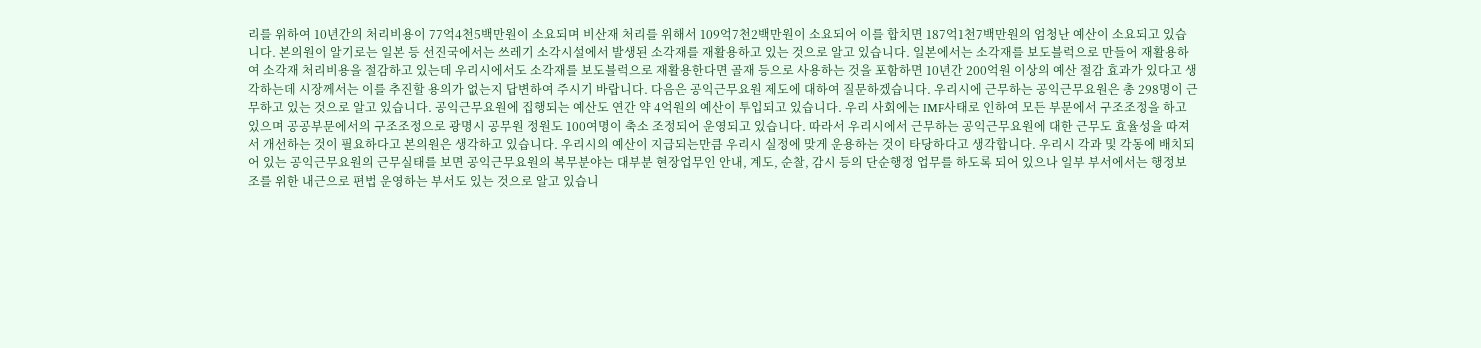리를 위하여 10년간의 처리비용이 77억4천5백만원이 소요되며 비산재 처리를 위해서 109억7천2백만원이 소요되어 이를 합치면 187억1천7백만원의 엄청난 예산이 소요되고 있습니다. 본의원이 알기로는 일본 등 선진국에서는 쓰레기 소각시설에서 발생된 소각재를 재활용하고 있는 것으로 알고 있습니다. 일본에서는 소각재를 보도블럭으로 만들어 재활용하여 소각재 처리비용을 절감하고 있는데 우리시에서도 소각재를 보도블럭으로 재활용한다면 골재 등으로 사용하는 것을 포함하면 10년간 200억원 이상의 예산 절감 효과가 있다고 생각하는데 시장께서는 이를 추진할 용의가 없는지 답변하여 주시기 바랍니다. 다음은 공익근무요원 제도에 대하여 질문하겠습니다. 우리시에 근무하는 공익근무요원은 총 298명이 근무하고 있는 것으로 알고 있습니다. 공익근무요원에 집행되는 예산도 연간 약 4억원의 예산이 투입되고 있습니다. 우리 사회에는 IMF사태로 인하여 모든 부문에서 구조조정을 하고 있으며 공공부문에서의 구조조정으로 광명시 공무원 정원도 100여명이 축소 조정되어 운영되고 있습니다. 따라서 우리시에서 근무하는 공익근무요원에 대한 근무도 효율성을 따져서 개선하는 것이 필요하다고 본의원은 생각하고 있습니다. 우리시의 예산이 지급되는만큼 우리시 실정에 맞게 운용하는 것이 타당하다고 생각합니다. 우리시 각과 및 각동에 배치되어 있는 공익근무요원의 근무실태를 보면 공익근무요원의 복무분야는 대부분 현장업무인 안내, 계도, 순찰, 감시 등의 단순행정 업무를 하도록 되어 있으나 일부 부서에서는 행정보조를 위한 내근으로 편법 운영하는 부서도 있는 것으로 알고 있습니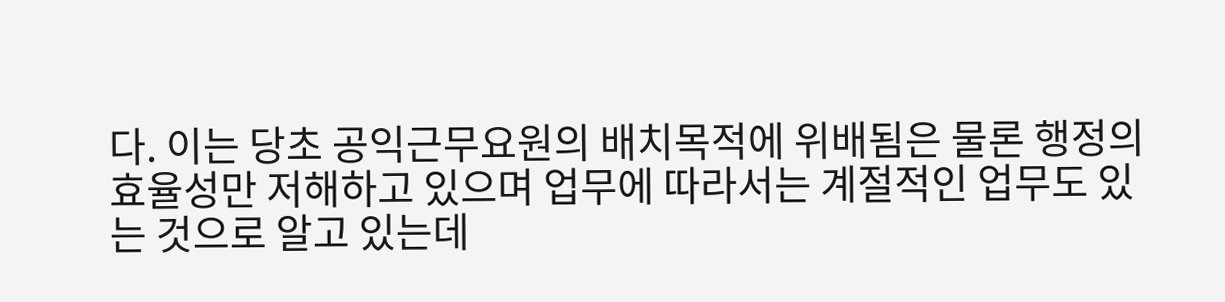다. 이는 당초 공익근무요원의 배치목적에 위배됨은 물론 행정의 효율성만 저해하고 있으며 업무에 따라서는 계절적인 업무도 있는 것으로 알고 있는데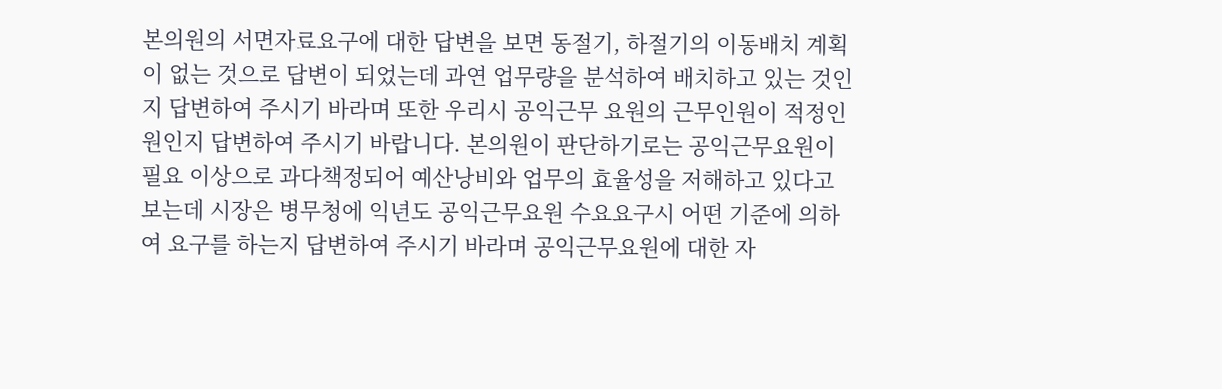본의원의 서면자료요구에 대한 답변을 보면 동절기, 하절기의 이동배치 계획이 없는 것으로 답변이 되었는데 과연 업무량을 분석하여 배치하고 있는 것인지 답변하여 주시기 바라며 또한 우리시 공익근무 요원의 근무인원이 적정인원인지 답변하여 주시기 바랍니다. 본의원이 판단하기로는 공익근무요원이 필요 이상으로 과다책정되어 예산낭비와 업무의 효율성을 저해하고 있다고 보는데 시장은 병무청에 익년도 공익근무요원 수요요구시 어떤 기준에 의하여 요구를 하는지 답변하여 주시기 바라며 공익근무요원에 대한 자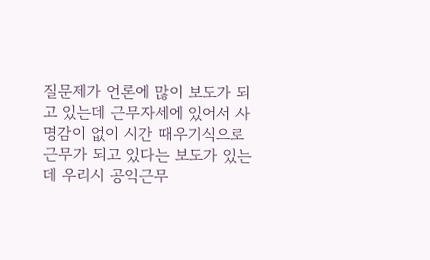질문제가 언론에 많이 보도가 되고 있는데 근무자세에 있어서 사명감이 없이 시간 때우기식으로 근무가 되고 있다는 보도가 있는데 우리시 공익근무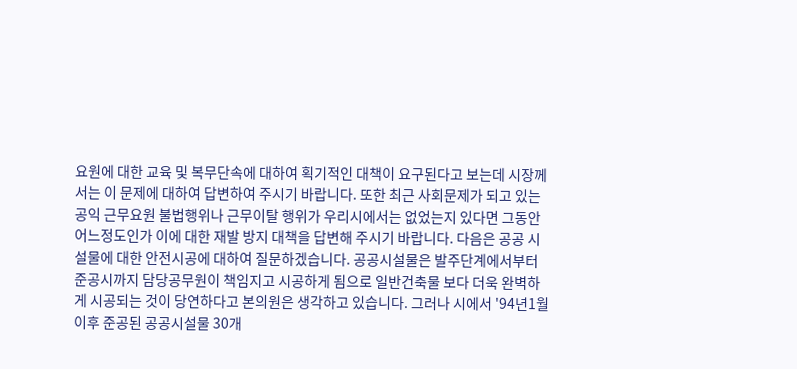요원에 대한 교육 및 복무단속에 대하여 획기적인 대책이 요구된다고 보는데 시장께서는 이 문제에 대하여 답변하여 주시기 바랍니다. 또한 최근 사회문제가 되고 있는 공익 근무요원 불법행위나 근무이탈 행위가 우리시에서는 없었는지 있다면 그동안 어느정도인가 이에 대한 재발 방지 대책을 답변해 주시기 바랍니다. 다음은 공공 시설물에 대한 안전시공에 대하여 질문하겠습니다. 공공시설물은 발주단계에서부터 준공시까지 담당공무원이 책임지고 시공하게 됨으로 일반건축물 보다 더욱 완벽하게 시공되는 것이 당연하다고 본의원은 생각하고 있습니다. 그러나 시에서 '94년1월이후 준공된 공공시설물 30개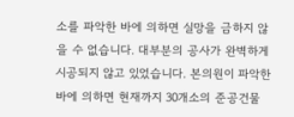소를 파악한 바에 의하면 실망을 금하지 않을 수 없습니다. 대부분의 공사가 완벽하게 시공되지 않고 있었습니다. 본의원이 파악한 바에 의하면 현재까지 30개소의 준공건물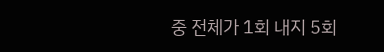중 전체가 1회 내지 5회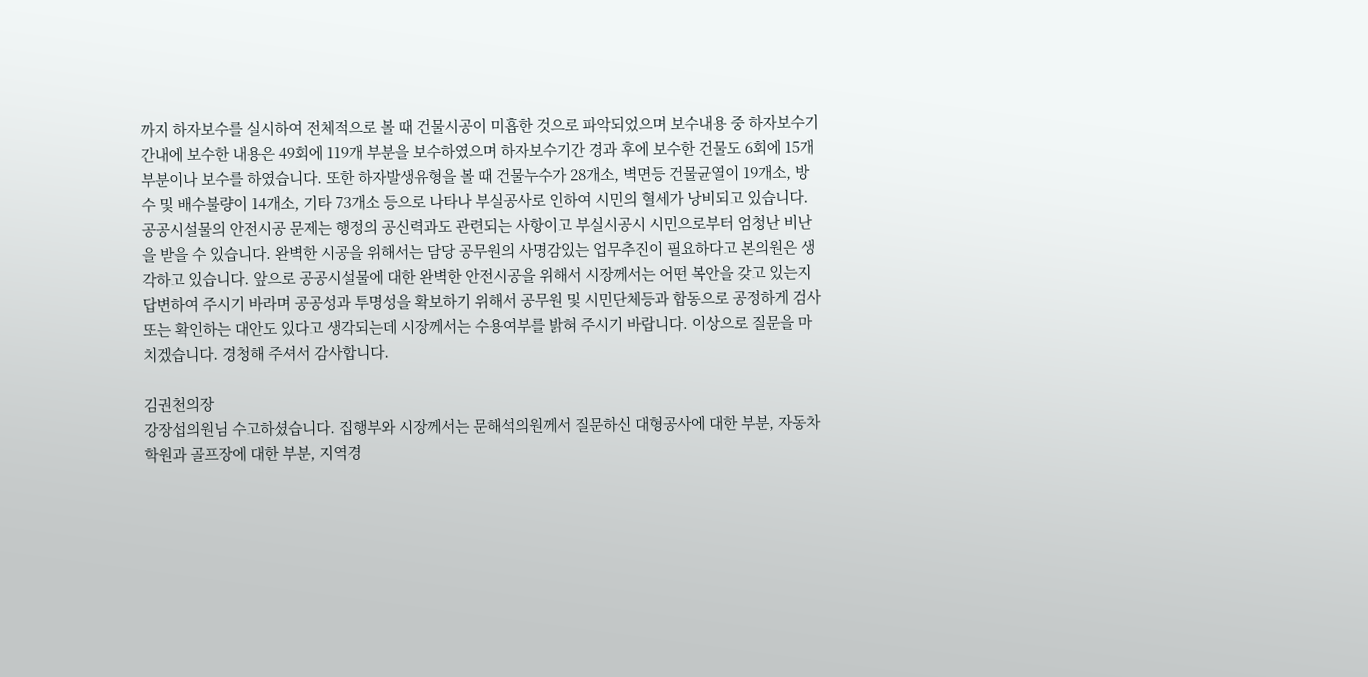까지 하자보수를 실시하여 전체적으로 볼 때 건물시공이 미흡한 것으로 파악되었으며 보수내용 중 하자보수기간내에 보수한 내용은 49회에 119개 부분을 보수하였으며 하자보수기간 경과 후에 보수한 건물도 6회에 15개 부분이나 보수를 하였습니다. 또한 하자발생유형을 볼 때 건물누수가 28개소, 벽면등 건물균열이 19개소, 방수 및 배수불량이 14개소, 기타 73개소 등으로 나타나 부실공사로 인하여 시민의 혈세가 낭비되고 있습니다. 공공시설물의 안전시공 문제는 행정의 공신력과도 관련되는 사항이고 부실시공시 시민으로부터 엄청난 비난을 받을 수 있습니다. 완벽한 시공을 위해서는 담당 공무원의 사명감있는 업무추진이 필요하다고 본의원은 생각하고 있습니다. 앞으로 공공시설물에 대한 완벽한 안전시공을 위해서 시장께서는 어떤 복안을 갖고 있는지 답변하여 주시기 바라며 공공성과 투명성을 확보하기 위해서 공무원 및 시민단체등과 합동으로 공정하게 검사 또는 확인하는 대안도 있다고 생각되는데 시장께서는 수용여부를 밝혀 주시기 바랍니다. 이상으로 질문을 마치겠습니다. 경청해 주셔서 감사합니다.

김권천의장
강장섭의원님 수고하셨습니다. 집행부와 시장께서는 문해석의원께서 질문하신 대형공사에 대한 부분, 자동차 학원과 골프장에 대한 부분, 지역경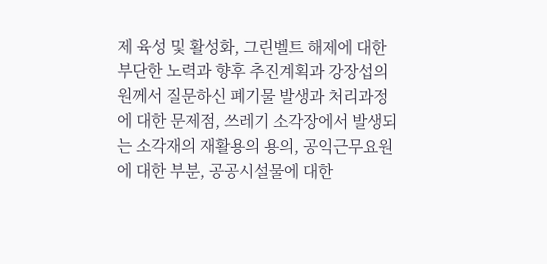제 육성 및 활성화, 그린벨트 해제에 대한 부단한 노력과 향후 추진계획과 강장섭의원께서 질문하신 폐기물 발생과 처리과정에 대한 문제점, 쓰레기 소각장에서 발생되는 소각재의 재활용의 용의, 공익근무요원에 대한 부분, 공공시설물에 대한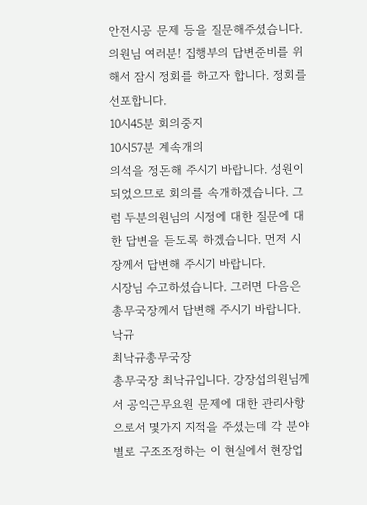안전시공 문제 등을 질문해주셨습니다. 의원님 여러분! 집행부의 답변준비를 위해서 잠시 정회를 하고자 합니다. 정회를 선포합니다.
10시45분 회의중지
10시57분 계속개의
의석을 정돈해 주시기 바랍니다. 성원이 되었으므로 회의를 속개하겠습니다. 그럼 두분의원님의 시정에 대한 질문에 대한 답변을 듣도록 하겠습니다. 먼저 시장께서 답변해 주시기 바랍니다.
시장님 수고하셨습니다. 그러면 다음은 총무국장께서 답변해 주시기 바랍니다.
낙규
최낙규총무국장
총무국장 최낙규입니다. 강장섭의원님께서 공익근무요원 문제에 대한 관리사항으로서 몇가지 지적을 주셨는데 각 분야별로 구조조정하는 이 현실에서 현장업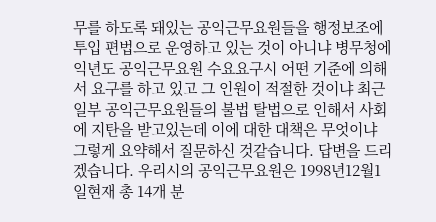무를 하도록 돼있는 공익근무요원들을 행정보조에 투입 편법으로 운영하고 있는 것이 아니냐 병무청에 익년도 공익근무요원 수요요구시 어떤 기준에 의해서 요구를 하고 있고 그 인원이 적절한 것이냐 최근 일부 공익근무요원들의 불법 탈법으로 인해서 사회에 지탄을 받고있는데 이에 대한 대책은 무엇이냐 그렇게 요약해서 질문하신 것같습니다. 답변을 드리겠습니다. 우리시의 공익근무요원은 1998년12월1일현재 총 14개 분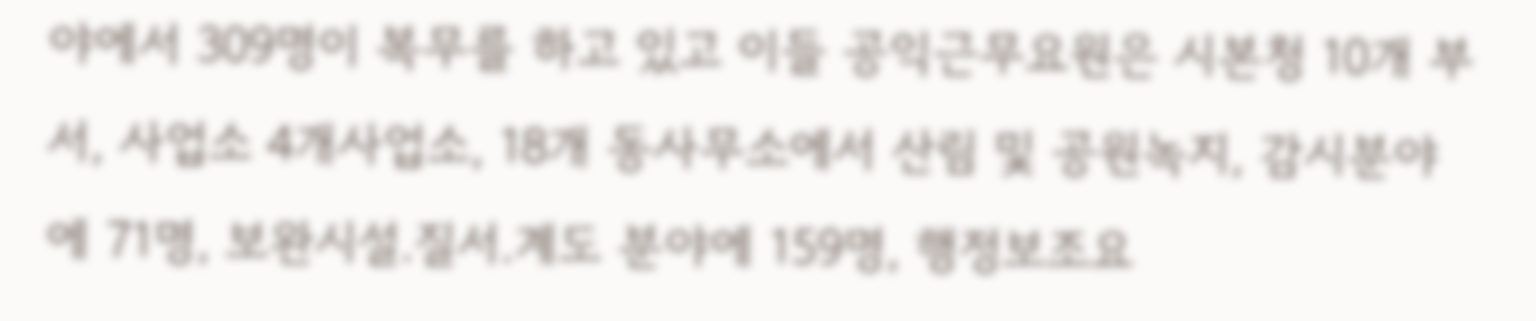야에서 309명이 복무를 하고 있고 이들 공익근무요원은 시본청 10개 부서, 사업소 4개사업소, 18개 동사무소에서 산림 및 공원녹지, 감시분야에 71명, 보완시설.질서.계도 분야에 159명, 행정보조요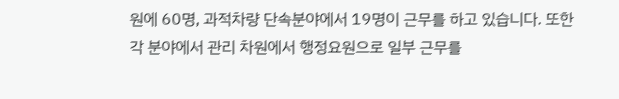원에 60명, 과적차량 단속분야에서 19명이 근무를 하고 있습니다. 또한 각 분야에서 관리 차원에서 행정요원으로 일부 근무를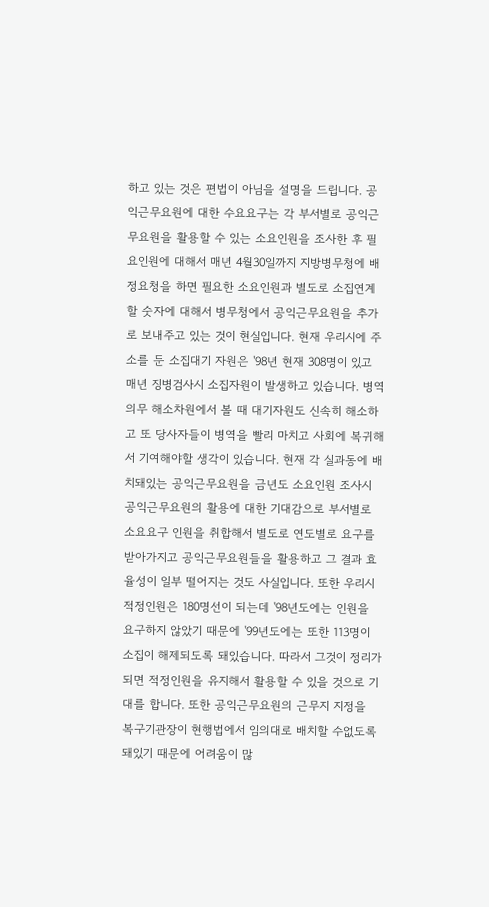하고 있는 것은 편법이 아님을 설명을 드립니다. 공익근무요원에 대한 수요요구는 각 부서별로 공익근무요원을 활용할 수 있는 소요인원을 조사한 후 필요인원에 대해서 매년 4월30일까지 지방병무청에 배정요청을 하면 필요한 소요인원과 별도로 소집연계할 숫자에 대해서 병무청에서 공익근무요원을 추가로 보내주고 있는 것이 현실입니다. 현재 우리시에 주소를 둔 소집대기 자원은 '98년 현재 308명이 있고 매년 징병검사시 소집자원이 발생하고 있습니다. 병역의무 해소차원에서 볼 때 대기자원도 신속히 해소하고 또 당사자들이 병역을 빨리 마치고 사회에 복귀해서 기여해야할 생각이 있습니다. 현재 각 실과동에 배치돼있는 공익근무요원을 금년도 소요인원 조사시 공익근무요원의 활용에 대한 기대감으로 부서별로 소요요구 인원을 취합해서 별도로 연도별로 요구를 받아가지고 공익근무요원들을 활용하고 그 결과 효율성이 일부 떨어지는 것도 사실입니다. 또한 우리시 적정인원은 180명선이 되는데 '98년도에는 인원을 요구하지 않았기 때문에 '99년도에는 또한 113명이 소집이 해제되도록 돼있습니다. 따라서 그것이 정리가 되면 적정인원을 유지해서 활용할 수 있을 것으로 기대를 합니다. 또한 공익근무요원의 근무지 지정을 복구기관장이 현행법에서 임의대로 배치할 수없도록 돼있기 때문에 어려움이 많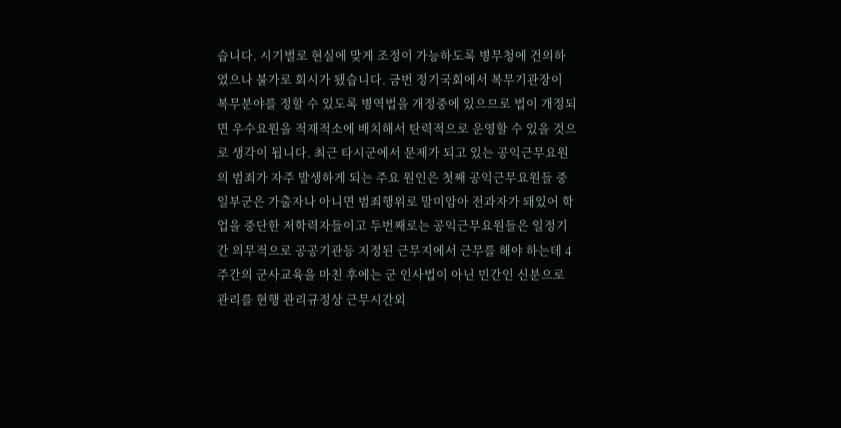습니다. 시기별로 현실에 맞게 조정이 가능하도록 병무청에 건의하였으나 불가로 회시가 됐습니다. 금번 정기국회에서 복무기관장이 복무분야를 정할 수 있도록 병역법을 개정중에 있으므로 법이 개정되면 우수요원을 적재적소에 배치해서 탄력적으로 운영할 수 있을 것으로 생각이 됩니다. 최근 타시군에서 문제가 되고 있는 공익근무요원의 범죄가 자주 발생하게 되는 주요 원인은 첫째 공익근무요원들 중 일부군은 가출자나 아니면 범죄행위로 말미암아 전과자가 돼있어 학업을 중단한 저학력자들이고 두번째로는 공익근무요원들은 일정기간 의무적으로 공공기관등 지정된 근무지에서 근무를 해야 하는데 4주간의 군사교육을 마친 후에는 군 인사법이 아닌 민간인 신분으로 관리를 현행 관리규정상 근무시간외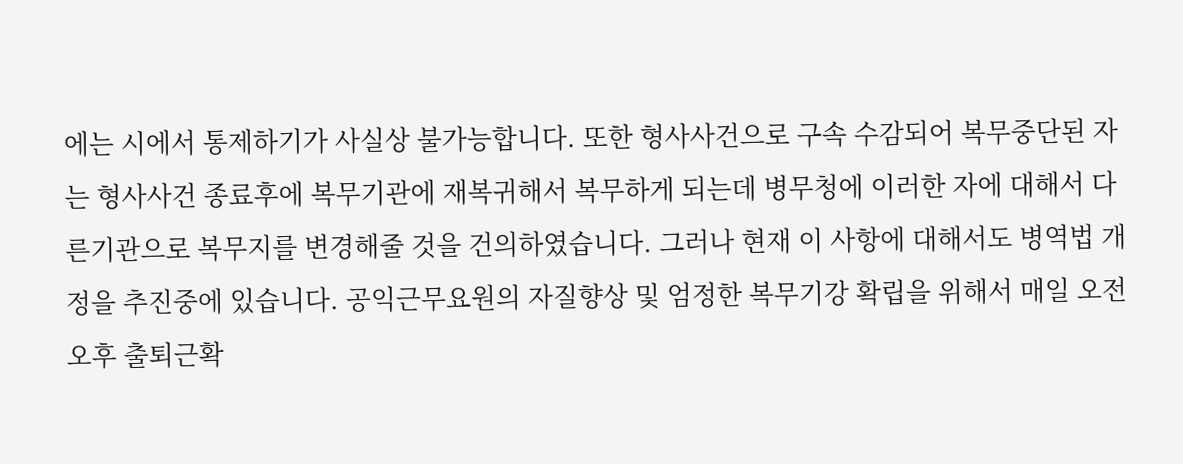에는 시에서 통제하기가 사실상 불가능합니다. 또한 형사사건으로 구속 수감되어 복무중단된 자는 형사사건 종료후에 복무기관에 재복귀해서 복무하게 되는데 병무청에 이러한 자에 대해서 다른기관으로 복무지를 변경해줄 것을 건의하였습니다. 그러나 현재 이 사항에 대해서도 병역법 개정을 추진중에 있습니다. 공익근무요원의 자질향상 및 엄정한 복무기강 확립을 위해서 매일 오전 오후 출퇴근확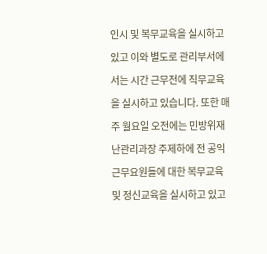인시 및 복무교육을 실시하고 있고 이와 별도로 관리부서에서는 시간 근무전에 직무교육을 실시하고 있습니다. 또한 매주 월요일 오전에는 민방위재난관리과장 주제하에 전 공익근무요원들에 대한 복무교육 및 정신교육을 실시하고 있고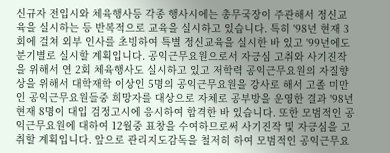신규자 전입시와 체육행사등 각종 행사시에는 총무국장이 주관해서 정신교육을 실시하는 등 반복적으로 교육을 실시하고 있습니다. 특히 '98년 현재 3회에 걸쳐 외부 인사를 초빙하여 특별 정신교육을 실시한 바 있고 '99년에도 분기별로 실시할 계획입니다. 공익근무요원으로서 자긍심 고취와 사기진작을 위해서 연 2회 체육행사도 실시하고 있고 저학력 공익근무요원의 자질향상을 위해서 대학재학 이상인 5명의 공익근무요원을 강사로 해서 고졸 미만인 공익근무요원들중 희망자를 대상으로 자체로 공부방을 운영한 결과 '98년 현재 8명이 대입 검정고시에 응시하여 합격한 바 있습니다. 또한 모범적인 공익근무요원에 대하여 12월중 표창을 수여하므로써 사기진작 및 자긍심을 고취할 계획입니다. 앞으로 관리지도감독을 철저히 하여 모범적인 공익근무요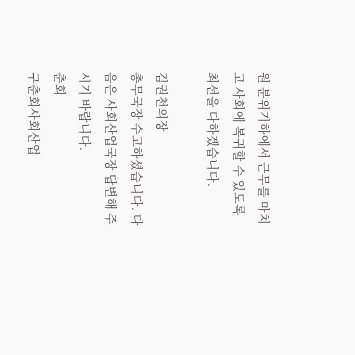원 분위기하에서 근무를 마치고 사회에 복귀할 수 있도록 최선을 다하겠습니다.

김권천의장
총무국장 수고하셨습니다. 다음은 사회산업국장 답변해 주시기 바랍니다.
춘회
구춘회사회산업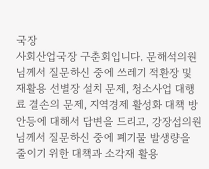국장
사회산업국장 구춘회입니다. 문해석의원님께서 질문하신 중에 쓰레기 적환장 및 재활용 선별장 설치 문제, 청소사업 대행료 결손의 문제, 지역경제 활성화 대책 방안등에 대해서 답변을 드리고, 강장섭의원님께서 질문하신 중에 폐기물 발생량을 줄이기 위한 대책과 소각재 활용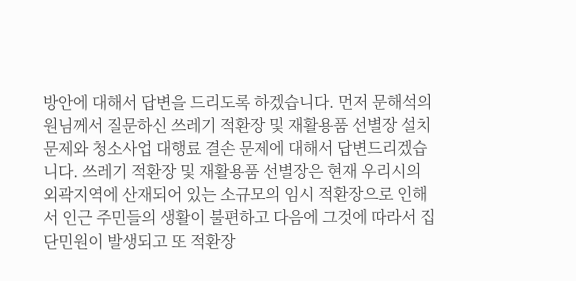방안에 대해서 답변을 드리도록 하겠습니다. 먼저 문해석의원님께서 질문하신 쓰레기 적환장 및 재활용품 선별장 설치 문제와 청소사업 대행료 결손 문제에 대해서 답변드리겠습니다. 쓰레기 적환장 및 재활용품 선별장은 현재 우리시의 외곽지역에 산재되어 있는 소규모의 임시 적환장으로 인해서 인근 주민들의 생활이 불편하고 다음에 그것에 따라서 집단민원이 발생되고 또 적환장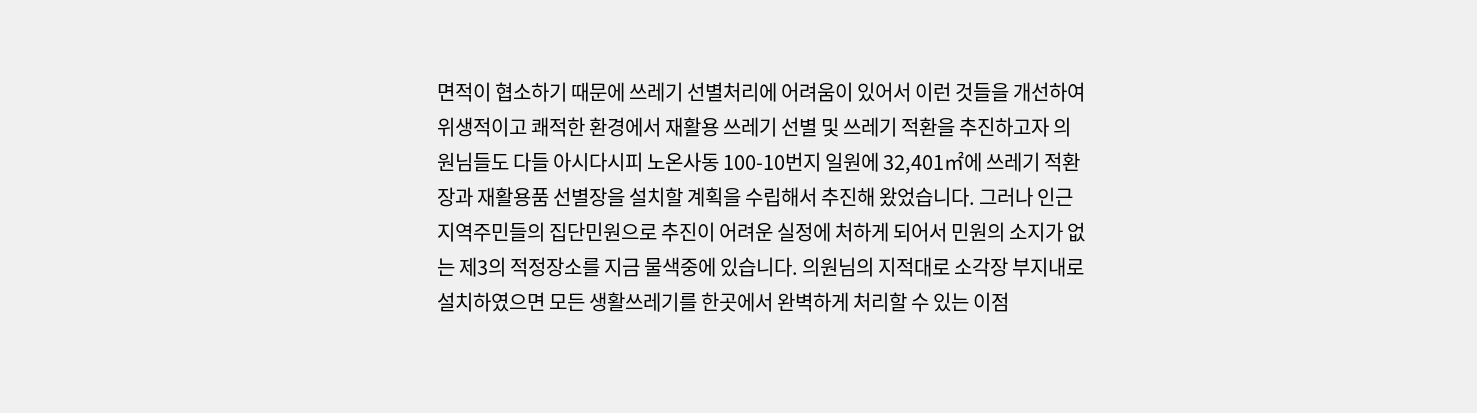면적이 협소하기 때문에 쓰레기 선별처리에 어려움이 있어서 이런 것들을 개선하여 위생적이고 쾌적한 환경에서 재활용 쓰레기 선별 및 쓰레기 적환을 추진하고자 의원님들도 다들 아시다시피 노온사동 100-10번지 일원에 32,401㎡에 쓰레기 적환장과 재활용품 선별장을 설치할 계획을 수립해서 추진해 왔었습니다. 그러나 인근 지역주민들의 집단민원으로 추진이 어려운 실정에 처하게 되어서 민원의 소지가 없는 제3의 적정장소를 지금 물색중에 있습니다. 의원님의 지적대로 소각장 부지내로 설치하였으면 모든 생활쓰레기를 한곳에서 완벽하게 처리할 수 있는 이점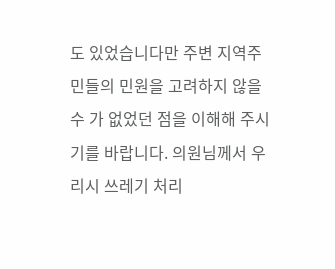도 있었습니다만 주변 지역주민들의 민원을 고려하지 않을 수 가 없었던 점을 이해해 주시기를 바랍니다. 의원님께서 우리시 쓰레기 처리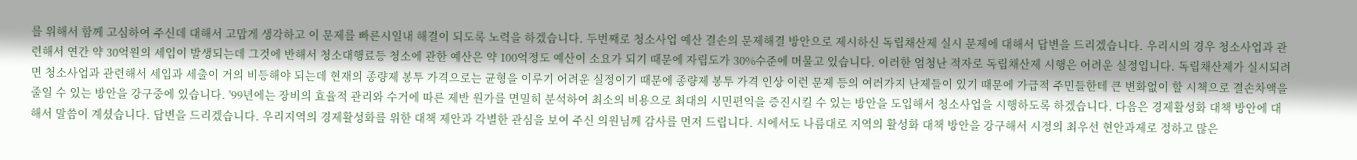를 위해서 함께 고심하여 주신데 대해서 고맙게 생각하고 이 문제를 빠른시일내 해결이 되도록 노력을 하겠습니다. 두번째로 청소사업 예산 결손의 문제해결 방안으로 제시하신 독립채산제 실시 문제에 대해서 답변을 드리겠습니다. 우리시의 경우 청소사업과 관련해서 연간 약 30억원의 세입이 발생되는데 그것에 반해서 청소대행료등 청소에 관한 예산은 약 100억정도 예산이 소요가 되기 때문에 자립도가 30%수준에 머물고 있습니다. 이러한 엄청난 적자로 독립채산제 시행은 어려운 실정입니다. 독립채산제가 실시되려면 청소사업과 관련해서 세입과 세출이 거의 비등해야 되는데 현재의 종량제 봉투 가격으로는 균형을 이루기 어려운 실정이기 때문에 종량제 봉투 가격 인상 이런 문제 등의 여러가지 난제들이 있기 때문에 가급적 주민들한테 큰 변화없이 할 시책으로 결손차액을 줄일 수 있는 방안을 강구중에 있습니다. '99년에는 장비의 효율적 관리와 수거에 따른 제반 원가를 면밀히 분석하여 최소의 비용으로 최대의 시민편익을 증진시킬 수 있는 방안을 도입해서 청소사업을 시행하도록 하겠습니다. 다음은 경제활성화 대책 방안에 대해서 말씀이 계셨습니다. 답변을 드리겠습니다. 우리지역의 경제활성화를 위한 대책 제안과 각별한 관심을 보여 주신 의원님께 감사를 먼저 드립니다. 시에서도 나름대로 지역의 활성화 대책 방안을 강구해서 시정의 최우선 현안과제로 정하고 많은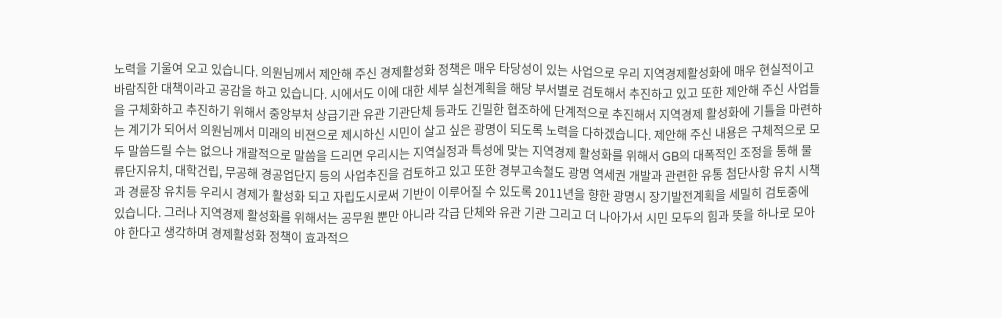노력을 기울여 오고 있습니다. 의원님께서 제안해 주신 경제활성화 정책은 매우 타당성이 있는 사업으로 우리 지역경제활성화에 매우 현실적이고 바람직한 대책이라고 공감을 하고 있습니다. 시에서도 이에 대한 세부 실천계획을 해당 부서별로 검토해서 추진하고 있고 또한 제안해 주신 사업들을 구체화하고 추진하기 위해서 중앙부처 상급기관 유관 기관단체 등과도 긴밀한 협조하에 단계적으로 추진해서 지역경제 활성화에 기틀을 마련하는 계기가 되어서 의원님께서 미래의 비젼으로 제시하신 시민이 살고 싶은 광명이 되도록 노력을 다하겠습니다. 제안해 주신 내용은 구체적으로 모두 말씀드릴 수는 없으나 개괄적으로 말씀을 드리면 우리시는 지역실정과 특성에 맞는 지역경제 활성화를 위해서 GB의 대폭적인 조정을 통해 물류단지유치, 대학건립, 무공해 경공업단지 등의 사업추진을 검토하고 있고 또한 경부고속철도 광명 역세권 개발과 관련한 유통 첨단사항 유치 시책과 경륜장 유치등 우리시 경제가 활성화 되고 자립도시로써 기반이 이루어질 수 있도록 2011년을 향한 광명시 장기발전계획을 세밀히 검토중에 있습니다. 그러나 지역경제 활성화를 위해서는 공무원 뿐만 아니라 각급 단체와 유관 기관 그리고 더 나아가서 시민 모두의 힘과 뜻을 하나로 모아야 한다고 생각하며 경제활성화 정책이 효과적으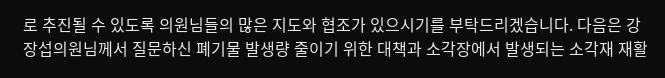로 추진될 수 있도록 의원님들의 많은 지도와 협조가 있으시기를 부탁드리겠습니다. 다음은 강장섭의원님께서 질문하신 폐기물 발생량 줄이기 위한 대책과 소각장에서 발생되는 소각재 재활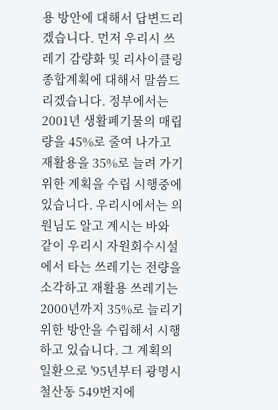용 방안에 대해서 답변드리겠습니다. 먼저 우리시 쓰레기 감량화 및 리사이클링 종합계획에 대해서 말씀드리겠습니다. 정부에서는 2001년 생활폐기물의 매립량을 45%로 줄여 나가고 재활용을 35%로 늘려 가기 위한 계획을 수립 시행중에 있습니다. 우리시에서는 의원님도 알고 계시는 바와 같이 우리시 자원회수시설에서 타는 쓰레기는 전량을 소각하고 재활용 쓰레기는 2000년까지 35%로 늘리기 위한 방안을 수립해서 시행하고 있습니다. 그 계획의 일환으로 '95년부터 광명시 철산동 549번지에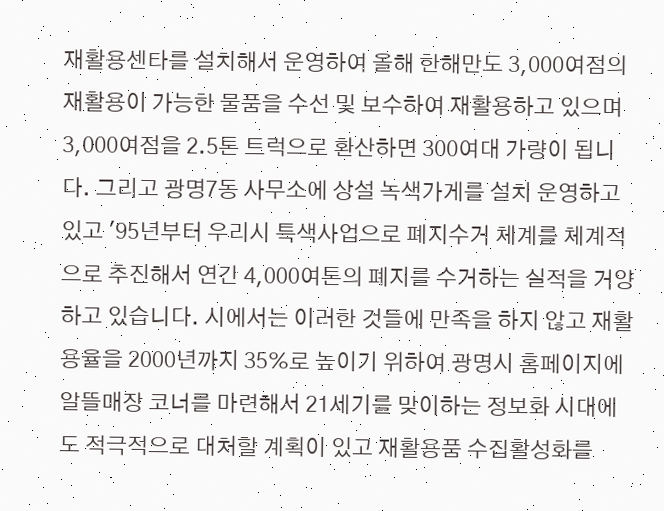재활용센타를 설치해서 운영하여 올해 한해만도 3,000여점의 재활용이 가능한 물품을 수선 및 보수하여 재활용하고 있으며 3,000여점을 2.5톤 트럭으로 환산하면 300여대 가량이 됩니다. 그리고 광명7동 사무소에 상설 녹색가게를 설치 운영하고 있고 '95년부터 우리시 특색사업으로 폐지수거 체계를 체계적으로 추진해서 연간 4,000여톤의 폐지를 수거하는 실적을 거양하고 있습니다. 시에서는 이러한 것들에 만족을 하지 않고 재활용율을 2000년까지 35%로 높이기 위하여 광명시 홈페이지에 알뜰매장 코너를 마련해서 21세기를 맞이하는 정보화 시대에도 적극적으로 대처할 계획이 있고 재활용품 수집활성화를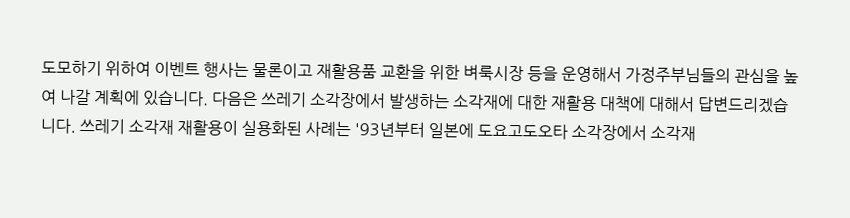도모하기 위하여 이벤트 행사는 물론이고 재활용품 교환을 위한 벼룩시장 등을 운영해서 가정주부님들의 관심을 높여 나갈 계획에 있습니다. 다음은 쓰레기 소각장에서 발생하는 소각재에 대한 재활용 대책에 대해서 답변드리겠습니다. 쓰레기 소각재 재활용이 실용화된 사례는 '93년부터 일본에 도요고도오타 소각장에서 소각재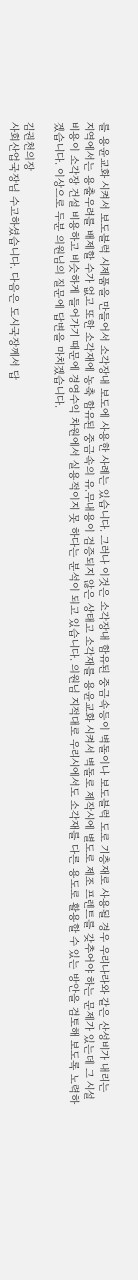를 용윤교화 시켜서 보도블럭 시제품을 만들어서 소각장내 보도에 사용한 사례는 있습니다. 그러나 이것은 소각장내 함유된 중금속등이 벽돌이나 보도블럭 도로 기층재로 사용될 경우 우리나라와 같은 산성비가 내리는 지역에서는 용출우려를 배제할 수가 없고 또한 소각재에 농축 함유된 중금속의 유.무내용이 검증되지 않은 상태고 소각재를 용윤교화 시켜서 벽돌로 제작시에 별도로 제조 프렌트를 갖추어야 하는 문제가 있는데 그 시설 비용이 소각장 건설 비용하고 비슷하게 들어가기 때문에 경영수익 차원에서 실용적이지 못 하다는 분석이 되고 있습니다. 의원님 지적대로 우리시에서도 소각재를 다른 용도로 활용할 수 있는 방안을 검토해 보도록 노력하겠습니다. 이상으로 두분 의원님의 질문에 답변을 마치겠습니다.

김권천의장
사회산업국장님 수고하셨습니다. 다음은 도시국장께서 답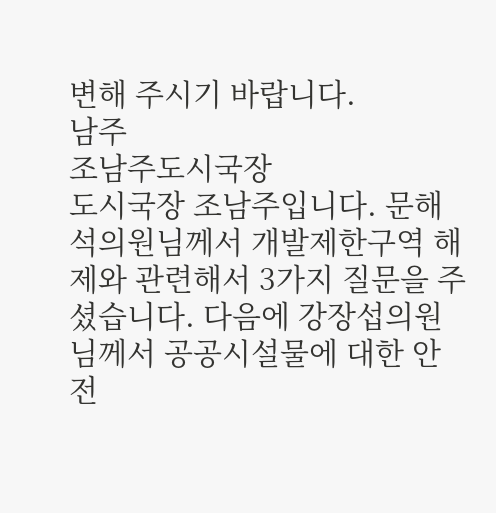변해 주시기 바랍니다.
남주
조남주도시국장
도시국장 조남주입니다. 문해석의원님께서 개발제한구역 해제와 관련해서 3가지 질문을 주셨습니다. 다음에 강장섭의원님께서 공공시설물에 대한 안전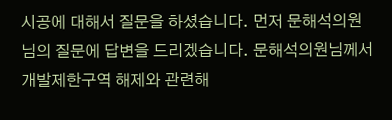시공에 대해서 질문을 하셨습니다. 먼저 문해석의원님의 질문에 답변을 드리겠습니다. 문해석의원님께서 개발제한구역 해제와 관련해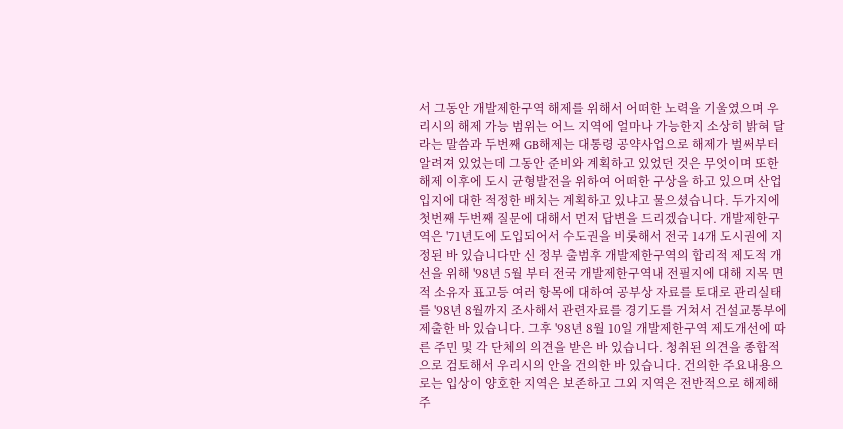서 그동안 개발제한구역 해제를 위해서 어떠한 노력을 기울였으며 우리시의 해제 가능 범위는 어느 지역에 얼마나 가능한지 소상히 밝혀 달라는 말씀과 두번째 GB해제는 대통령 공약사업으로 해제가 벌써부터 알려져 있었는데 그동안 준비와 계획하고 있었던 것은 무엇이며 또한 해제 이후에 도시 균형발전을 위하여 어떠한 구상을 하고 있으며 산업입지에 대한 적정한 배치는 계획하고 있냐고 물으셨습니다. 두가지에 첫번째 두번째 질문에 대해서 먼저 답변을 드리겠습니다. 개발제한구역은 '71년도에 도입되어서 수도권을 비롯해서 전국 14개 도시권에 지정된 바 있습니다만 신 정부 출범후 개발제한구역의 합리적 제도적 개선을 위해 '98년 5월 부터 전국 개발제한구역내 전필지에 대해 지목 면적 소유자 표고등 여러 항목에 대하여 공부상 자료를 토대로 관리실태를 '98년 8월까지 조사해서 관련자료를 경기도를 거쳐서 건설교통부에 제출한 바 있습니다. 그후 '98년 8월 10일 개발제한구역 제도개선에 따른 주민 및 각 단체의 의견을 받은 바 있습니다. 청취된 의견을 종합적으로 검토해서 우리시의 안을 건의한 바 있습니다. 건의한 주요내용으로는 입상이 양호한 지역은 보존하고 그외 지역은 전반적으로 해제해 주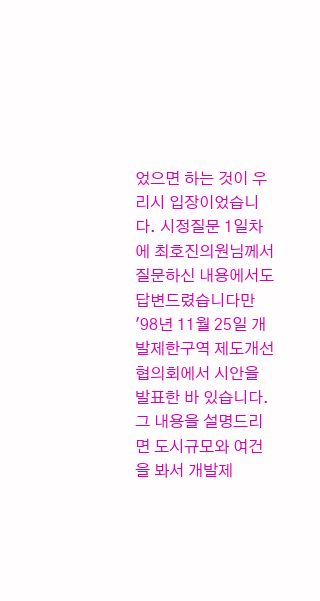었으면 하는 것이 우리시 입장이었습니다. 시정질문 1일차에 최호진의원님께서 질문하신 내용에서도 답변드렸습니다만 '98년 11월 25일 개발제한구역 제도개선 협의회에서 시안을 발표한 바 있습니다. 그 내용을 설명드리면 도시규모와 여건을 봐서 개발제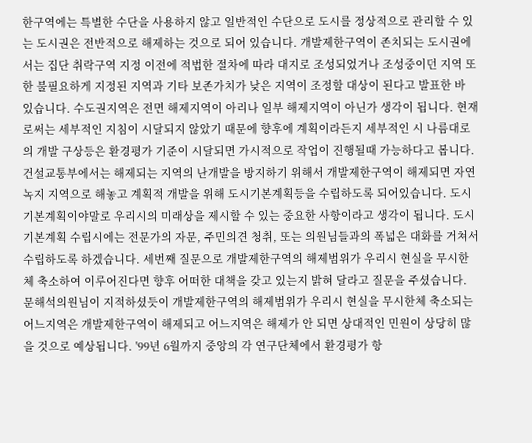한구역에는 특별한 수단을 사용하지 않고 일반적인 수단으로 도시를 정상적으로 관리할 수 있는 도시권은 전반적으로 해제하는 것으로 되어 있습니다. 개발제한구역이 존치되는 도시권에서는 집단 취락구역 지정 이전에 적법한 절차에 따라 대지로 조성되었거나 조성중이던 지역 또한 불필요하게 지정된 지역과 기타 보존가치가 낮은 지역이 조정할 대상이 된다고 발표한 바 있습니다. 수도권지역은 전면 해제지역이 아리나 일부 해제지역이 아닌가 생각이 됩니다. 현재로써는 세부적인 지침이 시달되지 않았기 때문에 향후에 계획이라든지 세부적인 시 나름대로의 개발 구상등은 환경평가 기준이 시달되면 가시적으로 작업이 진행될때 가능하다고 봅니다. 건설교통부에서는 해제되는 지역의 난개발을 방지하기 위해서 개발제한구역이 해제되면 자연녹지 지역으로 해놓고 계획적 개발을 위해 도시기본계획등을 수립하도록 되어있습니다. 도시기본계획이야말로 우리시의 미래상을 제시할 수 있는 중요한 사항이라고 생각이 됩니다. 도시기본계획 수립시에는 전문가의 자문, 주민의견 청취, 또는 의원님들과의 폭넓은 대화를 거쳐서 수립하도록 하겠습니다. 세번째 질문으로 개발제한구역의 해제범위가 우리시 현실을 무시한체 축소하여 이루어진다면 향후 어떠한 대책을 갖고 있는지 밝혀 달라고 질문을 주셨습니다. 문해석의원님이 지적하셨듯이 개발제한구역의 해제범위가 우리시 현실을 무시한체 축소되는 어느지역은 개발제한구역이 해제되고 어느지역은 해제가 안 되면 상대적인 민원이 상당히 많을 것으로 예상됩니다. '99년 6월까지 중앙의 각 연구단체에서 환경평가 항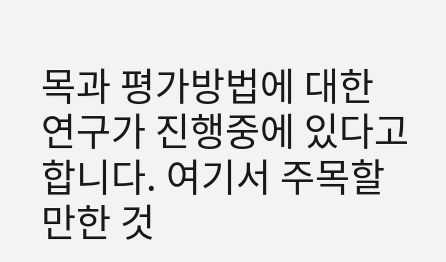목과 평가방법에 대한 연구가 진행중에 있다고 합니다. 여기서 주목할만한 것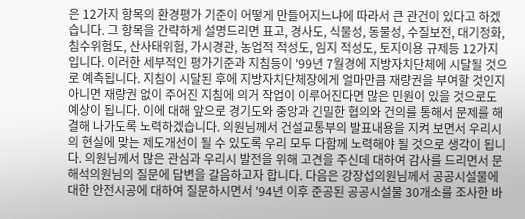은 12가지 항목의 환경평가 기준이 어떻게 만들어지느냐에 따라서 큰 관건이 있다고 하겠습니다. 그 항목을 간략하게 설명드리면 표고, 경사도, 식물성, 동물성, 수질보전, 대기정화, 침수위험도, 산사태위험, 가시경관, 농업적 적성도, 임지 적성도, 토지이용 규제등 12가지입니다. 이러한 세부적인 평가기준과 지침등이 '99년 7월경에 지방자치단체에 시달될 것으로 예측됩니다. 지침이 시달된 후에 지방자치단체장에게 얼마만큼 재량권을 부여할 것인지 아니면 재량권 없이 주어진 지침에 의거 작업이 이루어진다면 많은 민원이 있을 것으로도 예상이 됩니다. 이에 대해 앞으로 경기도와 중앙과 긴밀한 협의와 건의를 통해서 문제를 해결해 나가도록 노력하겠습니다. 의원님께서 건설교통부의 발표내용을 지켜 보면서 우리시의 현실에 맞는 제도개선이 될 수 있도록 우리 모두 다함께 노력해야 될 것으로 생각이 됩니다. 의원님께서 많은 관심과 우리시 발전을 위해 고견을 주신데 대하여 감사를 드리면서 문해석의원님의 질문에 답변을 갈음하고자 합니다. 다음은 강장섭의원님께서 공공시설물에 대한 안전시공에 대하여 질문하시면서 '94년 이후 준공된 공공시설물 30개소를 조사한 바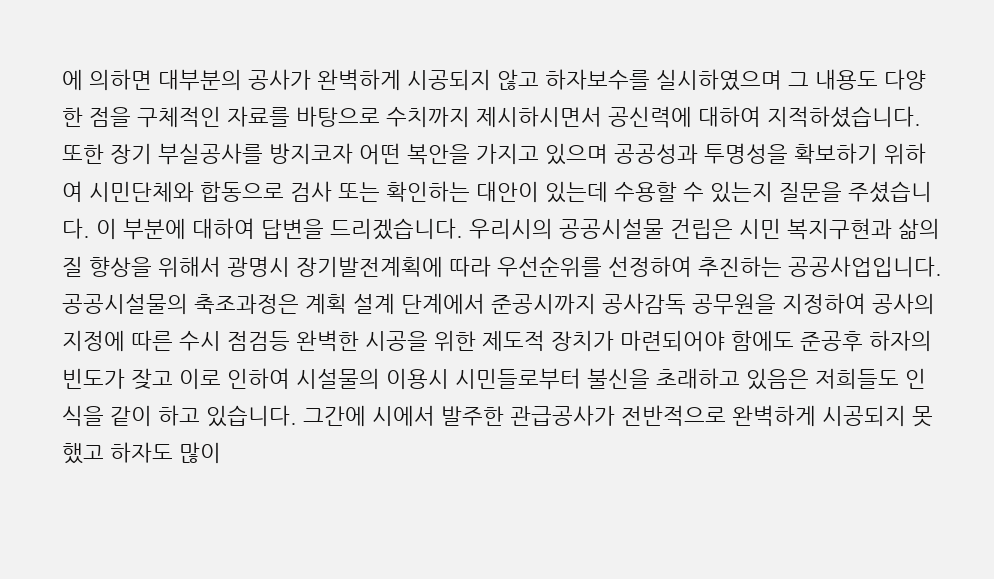에 의하면 대부분의 공사가 완벽하게 시공되지 않고 하자보수를 실시하였으며 그 내용도 다양한 점을 구체적인 자료를 바탕으로 수치까지 제시하시면서 공신력에 대하여 지적하셨습니다. 또한 장기 부실공사를 방지코자 어떤 복안을 가지고 있으며 공공성과 투명성을 확보하기 위하여 시민단체와 합동으로 검사 또는 확인하는 대안이 있는데 수용할 수 있는지 질문을 주셨습니다. 이 부분에 대하여 답변을 드리겠습니다. 우리시의 공공시설물 건립은 시민 복지구현과 삶의 질 향상을 위해서 광명시 장기발전계획에 따라 우선순위를 선정하여 추진하는 공공사업입니다. 공공시설물의 축조과정은 계획 설계 단계에서 준공시까지 공사감독 공무원을 지정하여 공사의 지정에 따른 수시 점검등 완벽한 시공을 위한 제도적 장치가 마련되어야 함에도 준공후 하자의 빈도가 잦고 이로 인하여 시설물의 이용시 시민들로부터 불신을 초래하고 있음은 저희들도 인식을 같이 하고 있습니다. 그간에 시에서 발주한 관급공사가 전반적으로 완벽하게 시공되지 못 했고 하자도 많이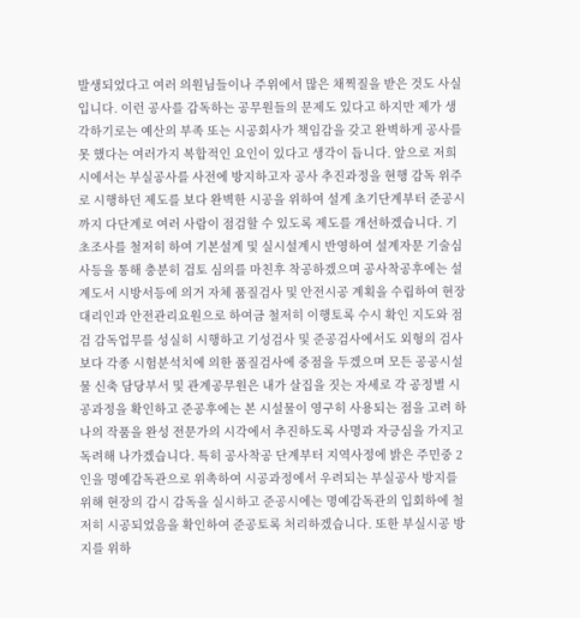발생되었다고 여러 의원님들이나 주위에서 많은 채찍질을 받은 것도 사실입니다. 이런 공사를 감독하는 공무원들의 문제도 있다고 하지만 제가 생각하기로는 예산의 부족 또는 시공회사가 책임감을 갖고 완벽하게 공사를 못 했다는 여러가지 복합적인 요인이 있다고 생각이 듭니다. 앞으로 저희 시에서는 부실공사를 사전에 방지하고자 공사 추진과정을 현행 감독 위주로 시행하던 제도를 보다 완벽한 시공을 위하여 설계 초기단계부터 준공시까지 다단계로 여러 사람이 점검할 수 있도록 제도를 개선하겠습니다. 기초조사를 철저히 하여 기본설계 및 실시설계시 반영하여 설계자문 기술심사등을 통해 충분히 검토 심의를 마친후 착공하겠으며 공사착공후에는 설계도서 시방서등에 의거 자체 품질검사 및 안전시공 계획을 수립하여 현장 대리인과 안전관리요원으로 하여금 철저히 이행토록 수시 확인 지도와 점검 감독업무를 성실히 시행하고 기성검사 및 준공검사에서도 외형의 검사보다 각종 시험분석치에 의한 품질검사에 중점을 두겠으며 모든 공공시설물 신축 담당부서 및 관계공무원은 내가 살집을 짓는 자세로 각 공정별 시공과정을 확인하고 준공후에는 본 시설물이 영구히 사용되는 점을 고려 하나의 작품을 완성 전문가의 시각에서 추진하도록 사명과 자긍심을 가지고 독려해 나가겠습니다. 특히 공사착공 단계부터 지역사정에 밝은 주민중 2인을 명예감독관으로 위촉하여 시공과정에서 우려되는 부실공사 방지를 위해 현장의 감시 감독을 실시하고 준공시에는 명예감독관의 입회하에 철저히 시공되었음을 확인하여 준공토록 처리하겠습니다. 또한 부실시공 방지를 위하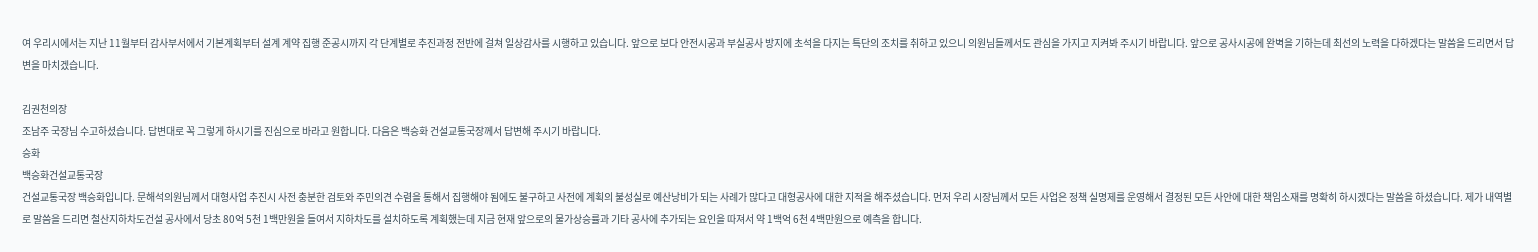여 우리시에서는 지난 11월부터 감사부서에서 기본계획부터 설계 계약 집행 준공시까지 각 단계별로 추진과정 전반에 걸쳐 일상감사를 시행하고 있습니다. 앞으로 보다 안전시공과 부실공사 방지에 초석을 다지는 특단의 조치를 취하고 있으니 의원님들께서도 관심을 가지고 지켜봐 주시기 바랍니다. 앞으로 공사시공에 완벽을 기하는데 최선의 노력을 다하겠다는 말씀을 드리면서 답변을 마치겠습니다.

김권천의장
조남주 국장님 수고하셨습니다. 답변대로 꼭 그렇게 하시기를 진심으로 바라고 원합니다. 다음은 백승화 건설교통국장께서 답변해 주시기 바랍니다.
승화
백승화건설교통국장
건설교통국장 백승화입니다. 문해석의원님께서 대형사업 추진시 사전 충분한 검토와 주민의견 수렴을 통해서 집행해야 됨에도 불구하고 사전에 계획의 불성실로 예산낭비가 되는 사례가 많다고 대형공사에 대한 지적을 해주셨습니다. 먼저 우리 시장님께서 모든 사업은 정책 실명제를 운영해서 결정된 모든 사안에 대한 책임소재를 명확히 하시겠다는 말씀을 하셨습니다. 제가 내역별로 말씀을 드리면 철산지하차도건설 공사에서 당초 80억 5천 1백만원을 들여서 지하차도를 설치하도록 계획했는데 지금 현재 앞으로의 물가상승률과 기타 공사에 추가되는 요인을 따져서 약 1백억 6천 4백만원으로 예측을 합니다.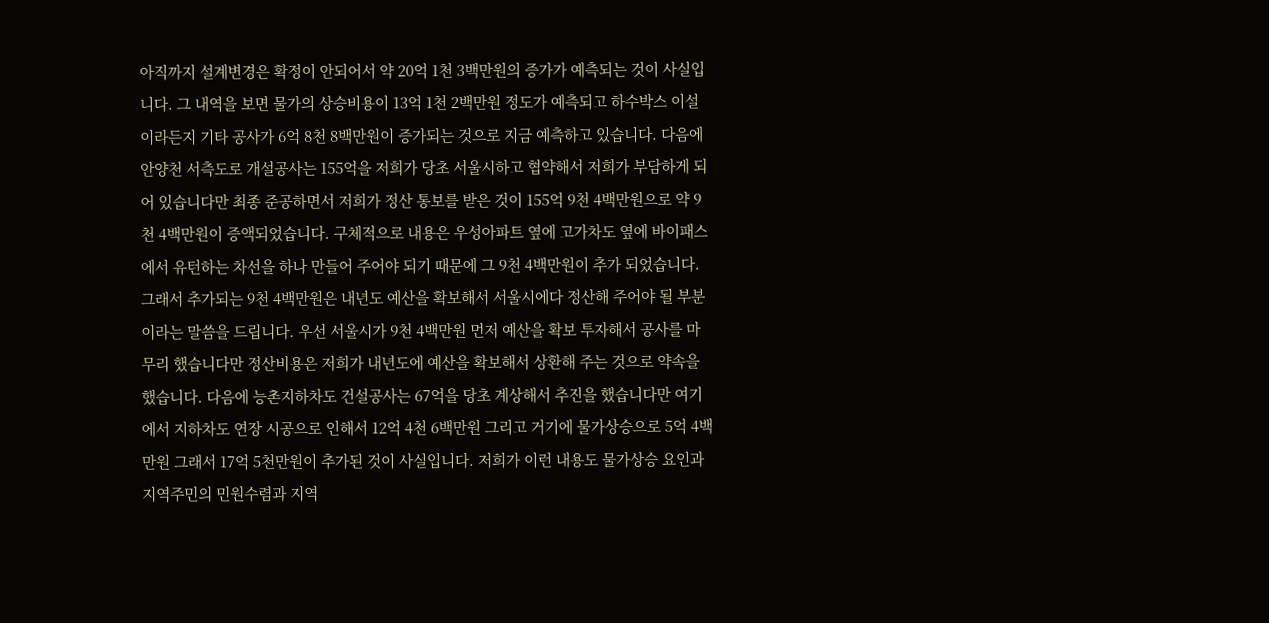아직까지 설계변경은 확정이 안되어서 약 20억 1천 3백만원의 증가가 예측되는 것이 사실입니다. 그 내역을 보면 물가의 상승비용이 13억 1천 2백만원 정도가 예측되고 하수박스 이설이라든지 기타 공사가 6억 8천 8백만원이 증가되는 것으로 지금 예측하고 있습니다. 다음에 안양천 서측도로 개설공사는 155억을 저희가 당초 서울시하고 협약해서 저희가 부담하게 되어 있습니다만 최종 준공하면서 저희가 정산 통보를 받은 것이 155억 9천 4백만원으로 약 9천 4백만원이 증액되었습니다. 구체적으로 내용은 우성아파트 옆에 고가차도 옆에 바이패스에서 유턴하는 차선을 하나 만들어 주어야 되기 때문에 그 9천 4백만원이 추가 되었습니다. 그래서 추가되는 9천 4백만원은 내년도 예산을 확보해서 서울시에다 정산해 주어야 될 부분이라는 말씀을 드립니다. 우선 서울시가 9천 4백만원 먼저 예산을 확보 투자해서 공사를 마무리 했습니다만 정산비용은 저희가 내년도에 예산을 확보해서 상환해 주는 것으로 약속을 했습니다. 다음에 능촌지하차도 건설공사는 67억을 당초 계상해서 추진을 했습니다만 여기에서 지하차도 연장 시공으로 인해서 12억 4천 6백만원 그리고 거기에 물가상승으로 5억 4백만원 그래서 17억 5천만원이 추가된 것이 사실입니다. 저희가 이런 내용도 물가상승 요인과 지역주민의 민원수렴과 지역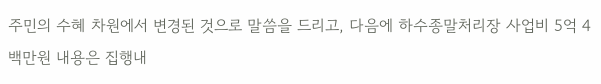주민의 수혜 차원에서 변경된 것으로 말씀을 드리고, 다음에 하수종말처리장 사업비 5억 4백만원 내용은 집행내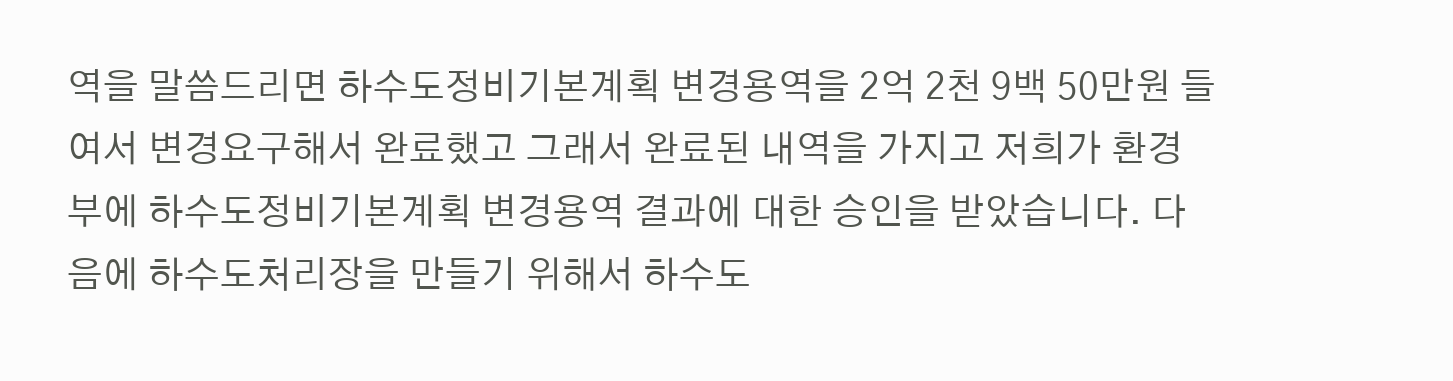역을 말씀드리면 하수도정비기본계획 변경용역을 2억 2천 9백 50만원 들여서 변경요구해서 완료했고 그래서 완료된 내역을 가지고 저희가 환경부에 하수도정비기본계획 변경용역 결과에 대한 승인을 받았습니다. 다음에 하수도처리장을 만들기 위해서 하수도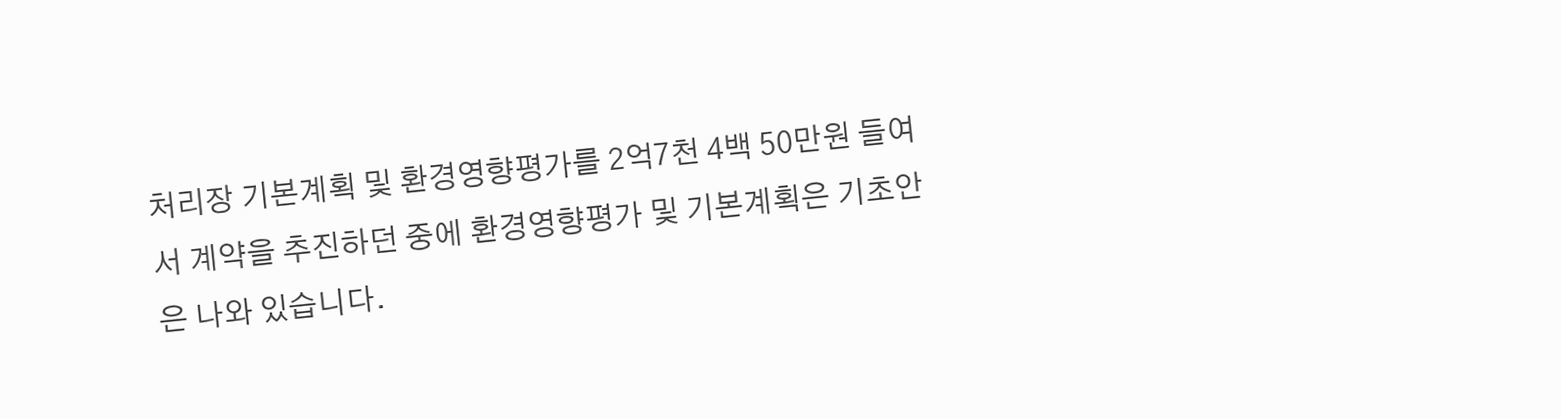처리장 기본계획 및 환경영향평가를 2억7천 4백 50만원 들여서 계약을 추진하던 중에 환경영향평가 및 기본계획은 기초안은 나와 있습니다.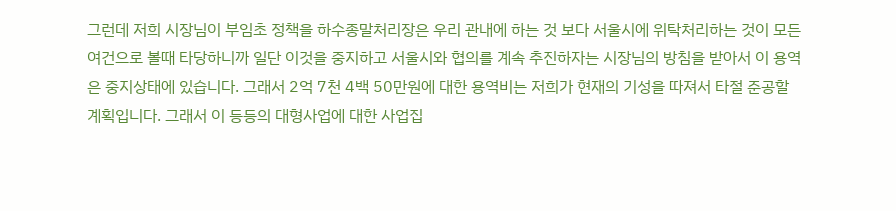그런데 저희 시장님이 부임초 정책을 하수종말처리장은 우리 관내에 하는 것 보다 서울시에 위탁처리하는 것이 모든 여건으로 볼때 타당하니까 일단 이것을 중지하고 서울시와 협의를 계속 추진하자는 시장님의 방침을 받아서 이 용역은 중지상태에 있습니다. 그래서 2억 7천 4백 50만원에 대한 용역비는 저희가 현재의 기성을 따져서 타절 준공할 계획입니다. 그래서 이 등등의 대형사업에 대한 사업집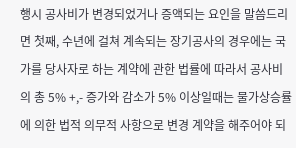행시 공사비가 변경되었거나 증액되는 요인을 말씀드리면 첫째, 수년에 걸쳐 계속되는 장기공사의 경우에는 국가를 당사자로 하는 계약에 관한 법률에 따라서 공사비의 총 5% +,- 증가와 감소가 5% 이상일때는 물가상승률에 의한 법적 의무적 사항으로 변경 계약을 해주어야 되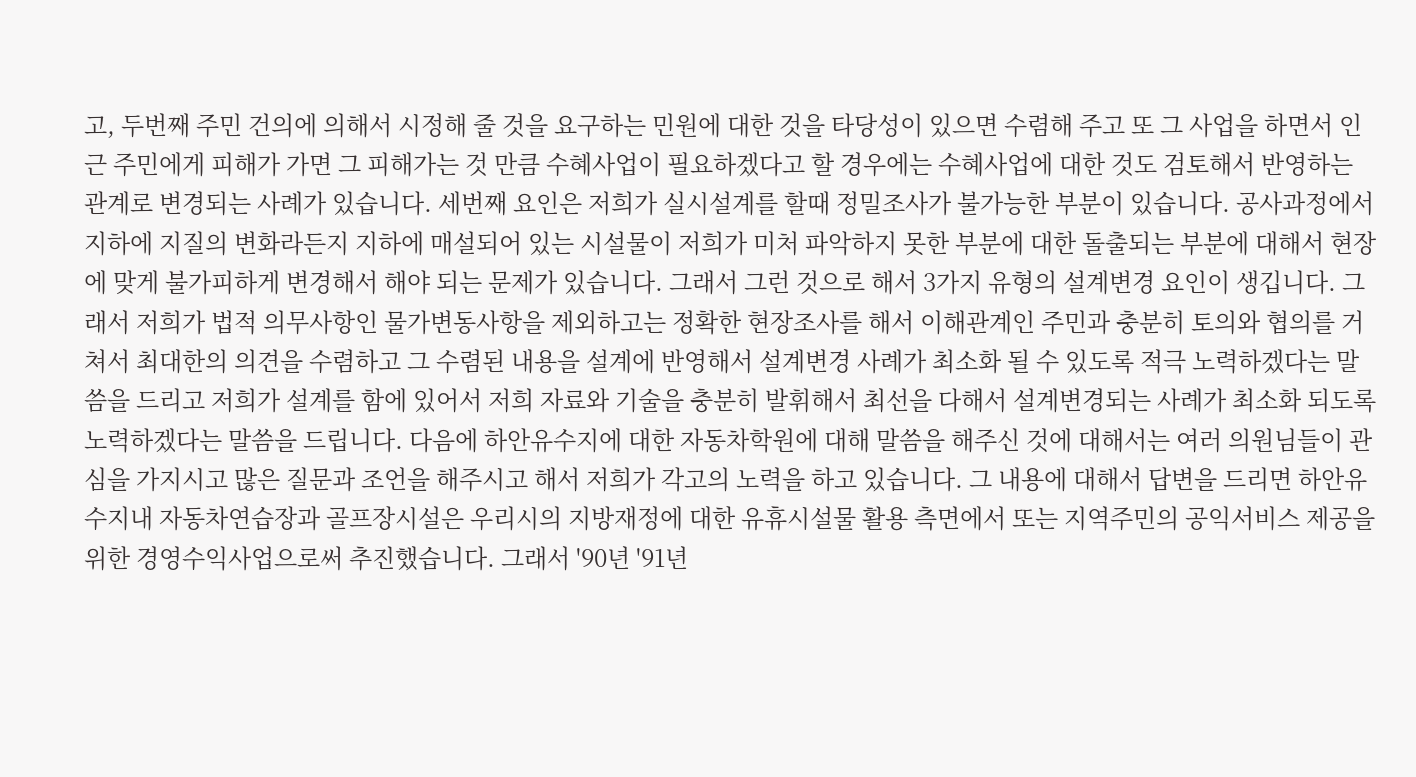고, 두번째 주민 건의에 의해서 시정해 줄 것을 요구하는 민원에 대한 것을 타당성이 있으면 수렴해 주고 또 그 사업을 하면서 인근 주민에게 피해가 가면 그 피해가는 것 만큼 수혜사업이 필요하겠다고 할 경우에는 수혜사업에 대한 것도 검토해서 반영하는 관계로 변경되는 사례가 있습니다. 세번째 요인은 저희가 실시설계를 할때 정밀조사가 불가능한 부분이 있습니다. 공사과정에서 지하에 지질의 변화라든지 지하에 매설되어 있는 시설물이 저희가 미처 파악하지 못한 부분에 대한 돌출되는 부분에 대해서 현장에 맞게 불가피하게 변경해서 해야 되는 문제가 있습니다. 그래서 그런 것으로 해서 3가지 유형의 설계변경 요인이 생깁니다. 그래서 저희가 법적 의무사항인 물가변동사항을 제외하고는 정확한 현장조사를 해서 이해관계인 주민과 충분히 토의와 협의를 거쳐서 최대한의 의견을 수렴하고 그 수렴된 내용을 설계에 반영해서 설계변경 사례가 최소화 될 수 있도록 적극 노력하겠다는 말씀을 드리고 저희가 설계를 함에 있어서 저희 자료와 기술을 충분히 발휘해서 최선을 다해서 설계변경되는 사례가 최소화 되도록 노력하겠다는 말씀을 드립니다. 다음에 하안유수지에 대한 자동차학원에 대해 말씀을 해주신 것에 대해서는 여러 의원님들이 관심을 가지시고 많은 질문과 조언을 해주시고 해서 저희가 각고의 노력을 하고 있습니다. 그 내용에 대해서 답변을 드리면 하안유수지내 자동차연습장과 골프장시설은 우리시의 지방재정에 대한 유휴시설물 활용 측면에서 또는 지역주민의 공익서비스 제공을 위한 경영수익사업으로써 추진했습니다. 그래서 '90년 '91년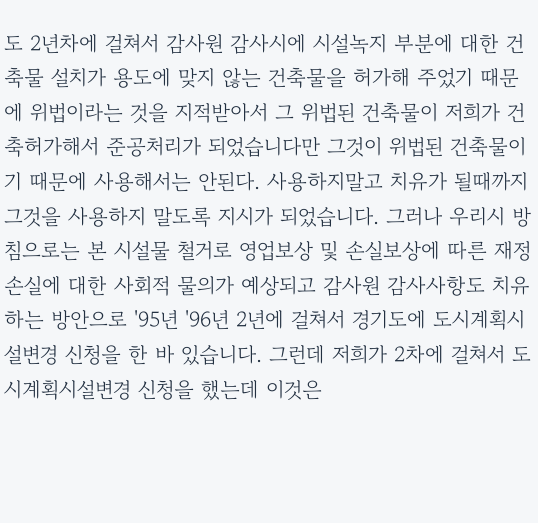도 2년차에 걸쳐서 감사원 감사시에 시설녹지 부분에 대한 건축물 설치가 용도에 맞지 않는 건축물을 허가해 주었기 때문에 위법이라는 것을 지적받아서 그 위법된 건축물이 저희가 건축허가해서 준공처리가 되었습니다만 그것이 위법된 건축물이기 때문에 사용해서는 안된다. 사용하지말고 치유가 될때까지 그것을 사용하지 말도록 지시가 되었습니다. 그러나 우리시 방침으로는 본 시설물 철거로 영업보상 및 손실보상에 따른 재정손실에 대한 사회적 물의가 예상되고 감사원 감사사항도 치유하는 방안으로 '95년 '96년 2년에 걸쳐서 경기도에 도시계획시설변경 신청을 한 바 있습니다. 그런데 저희가 2차에 걸쳐서 도시계획시설변경 신청을 했는데 이것은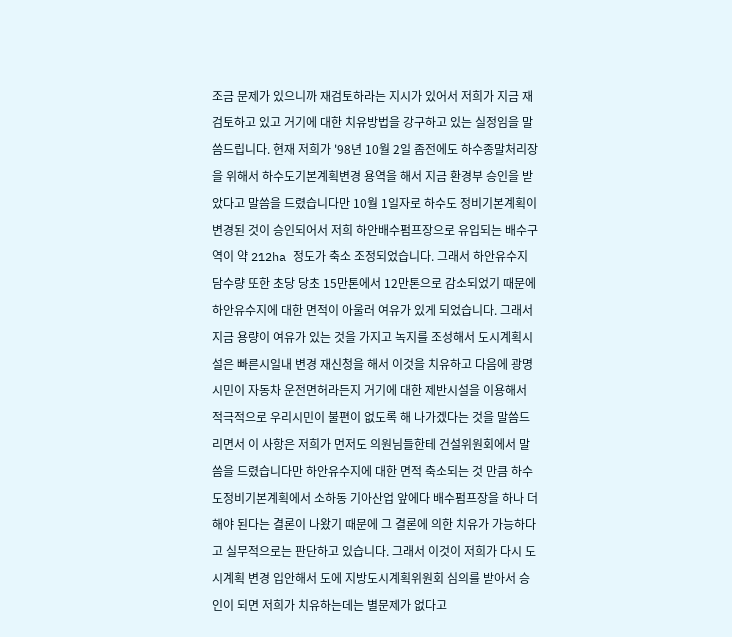조금 문제가 있으니까 재검토하라는 지시가 있어서 저희가 지금 재검토하고 있고 거기에 대한 치유방법을 강구하고 있는 실정임을 말씀드립니다. 현재 저희가 '98년 10월 2일 좀전에도 하수종말처리장을 위해서 하수도기본계획변경 용역을 해서 지금 환경부 승인을 받았다고 말씀을 드렸습니다만 10월 1일자로 하수도 정비기본계획이 변경된 것이 승인되어서 저희 하안배수펌프장으로 유입되는 배수구역이 약 212ha 정도가 축소 조정되었습니다. 그래서 하안유수지 담수량 또한 초당 당초 15만톤에서 12만톤으로 감소되었기 때문에 하안유수지에 대한 면적이 아울러 여유가 있게 되었습니다. 그래서 지금 용량이 여유가 있는 것을 가지고 녹지를 조성해서 도시계획시설은 빠른시일내 변경 재신청을 해서 이것을 치유하고 다음에 광명시민이 자동차 운전면허라든지 거기에 대한 제반시설을 이용해서 적극적으로 우리시민이 불편이 없도록 해 나가겠다는 것을 말씀드리면서 이 사항은 저희가 먼저도 의원님들한테 건설위원회에서 말씀을 드렸습니다만 하안유수지에 대한 면적 축소되는 것 만큼 하수도정비기본계획에서 소하동 기아산업 앞에다 배수펌프장을 하나 더 해야 된다는 결론이 나왔기 때문에 그 결론에 의한 치유가 가능하다고 실무적으로는 판단하고 있습니다. 그래서 이것이 저희가 다시 도시계획 변경 입안해서 도에 지방도시계획위원회 심의를 받아서 승인이 되면 저희가 치유하는데는 별문제가 없다고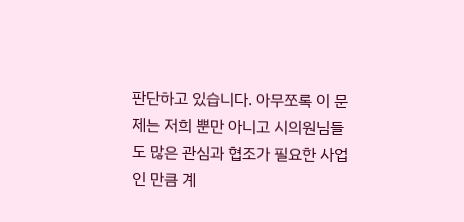판단하고 있습니다. 아무쪼록 이 문제는 저희 뿐만 아니고 시의원님들도 많은 관심과 협조가 필요한 사업인 만큼 계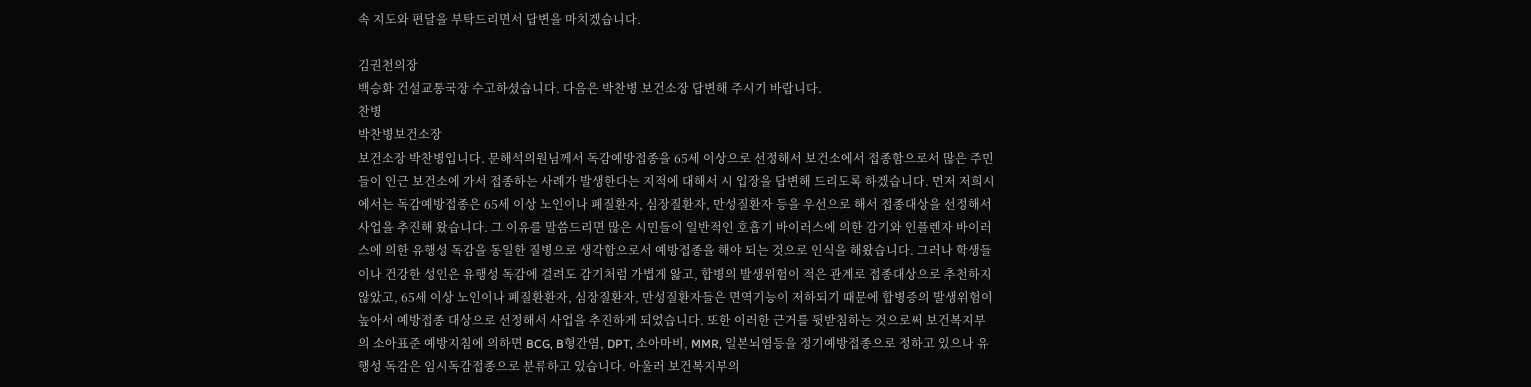속 지도와 편달을 부탁드리면서 답변을 마치겠습니다.

김권천의장
백승화 건설교통국장 수고하셨습니다. 다음은 박찬병 보건소장 답변해 주시기 바랍니다.
찬병
박찬병보건소장
보건소장 박찬병입니다. 문해석의원님께서 독감예방접종을 65세 이상으로 선정해서 보건소에서 접종함으로서 많은 주민들이 인근 보건소에 가서 접종하는 사례가 발생한다는 지적에 대해서 시 입장을 답변해 드리도록 하겠습니다. 먼저 저희시에서는 독감예방접종은 65세 이상 노인이나 폐질환자, 심장질환자, 만성질환자 등을 우선으로 해서 접종대상을 선정해서 사업을 추진해 왔습니다. 그 이유를 말씀드리면 많은 시민들이 일반적인 호흡기 바이러스에 의한 감기와 인플렌자 바이러스에 의한 유행성 독감을 동일한 질병으로 생각함으로서 예방접종을 해야 되는 것으로 인식을 해왔습니다. 그러나 학생들이나 건강한 성인은 유행성 독감에 걸려도 감기처럼 가볍게 앓고, 합병의 발생위험이 적은 관계로 접종대상으로 추천하지 않았고, 65세 이상 노인이나 폐질환환자, 심장질환자, 만성질환자들은 면역기능이 저하되기 때문에 합병증의 발생위험이 높아서 예방접종 대상으로 선정해서 사업을 추진하게 되었습니다. 또한 이러한 근거를 뒷받침하는 것으로써 보건복지부의 소아표준 예방지침에 의하면 BCG, B형간염, DPT, 소아마비, MMR, 일본뇌염등을 정기예방접종으로 정하고 있으나 유행성 독감은 임시독감접종으로 분류하고 있습니다. 아울러 보건복지부의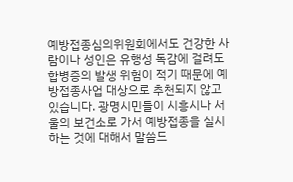예방접종심의위원회에서도 건강한 사람이나 성인은 유행성 독감에 걸려도 합병증의 발생 위험이 적기 때문에 예방접종사업 대상으로 추천되지 않고 있습니다. 광명시민들이 시흥시나 서울의 보건소로 가서 예방접종을 실시하는 것에 대해서 말씀드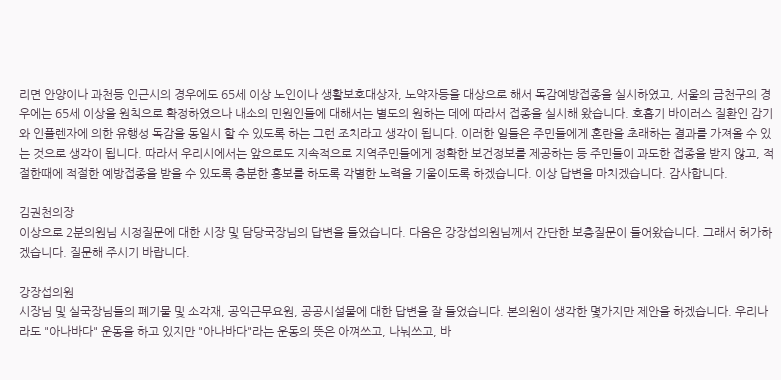리면 안양이나 과천등 인근시의 경우에도 65세 이상 노인이나 생활보호대상자, 노약자등을 대상으로 해서 독감예방접종을 실시하였고, 서울의 금천구의 경우에는 65세 이상을 원칙으로 확정하였으나 내소의 민원인들에 대해서는 별도의 원하는 데에 따라서 접종을 실시해 왔습니다. 호흡기 바이러스 질환인 감기와 인플렌자에 의한 유행성 독감을 동일시 할 수 있도록 하는 그런 조치라고 생각이 됩니다. 이러한 일들은 주민들에게 혼란을 초래하는 결과를 가져올 수 있는 것으로 생각이 됩니다. 따라서 우리시에서는 앞으로도 지속적으로 지역주민들에게 정확한 보건정보를 제공하는 등 주민들이 과도한 접종을 받지 않고, 적절한때에 적절한 예방접종을 받을 수 있도록 충분한 홍보를 하도록 각별한 노력을 기울이도록 하겠습니다. 이상 답변을 마치겠습니다. 감사합니다.

김권천의장
이상으로 2분의원님 시정질문에 대한 시장 및 담당국장님의 답변을 들었습니다. 다음은 강장섭의원님께서 간단한 보충질문이 들어왔습니다. 그래서 허가하겠습니다. 질문해 주시기 바랍니다.

강장섭의원
시장님 및 실국장님들의 폐기물 및 소각재, 공익근무요원, 공공시설물에 대한 답변을 잘 들었습니다. 본의원이 생각한 몇가지만 제안을 하겠습니다. 우리나라도 "아나바다" 운동을 하고 있지만 "아나바다"라는 운동의 뜻은 아껴쓰고, 나눠쓰고, 바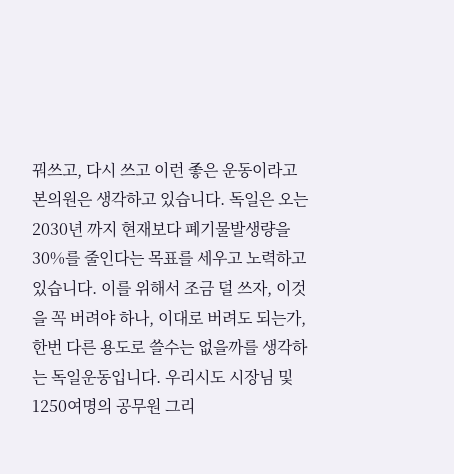꿔쓰고, 다시 쓰고 이런 좋은 운동이라고 본의원은 생각하고 있습니다. 독일은 오는 2030년 까지 현재보다 폐기물발생량을 30%를 줄인다는 목표를 세우고 노력하고 있습니다. 이를 위해서 조금 덜 쓰자, 이것을 꼭 버려야 하나, 이대로 버려도 되는가, 한번 다른 용도로 쓸수는 없을까를 생각하는 독일운동입니다. 우리시도 시장님 및 1250여명의 공무원 그리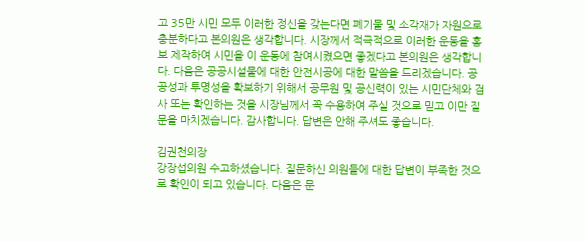고 35만 시민 모두 이러한 정신을 갖는다면 폐기물 및 소각재가 자원으로 충분하다고 본의원은 생각합니다. 시장께서 적극적으로 이러한 운동을 홍보 제작하여 시민을 이 운동에 참여시켰으면 좋겠다고 본의원은 생각합니다. 다음은 공공시설물에 대한 안전시공에 대한 말씀을 드리겠습니다. 공공성과 투명성을 확보하기 위해서 공무원 및 공신력이 있는 시민단체와 검사 또는 확인하는 것을 시장님께서 꼭 수용하여 주실 것으로 믿고 이만 질문을 마치겠습니다. 감사합니다. 답변은 안해 주셔도 좋습니다.

김권천의장
강장섭의원 수고하셨습니다. 질문하신 의원들에 대한 답변이 부족한 것으로 확인이 되고 있습니다. 다음은 문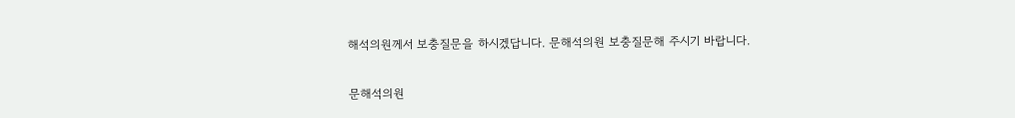해석의원께서 보충질문을 하시겠답니다. 문해석의원 보충질문해 주시기 바랍니다.

문해석의원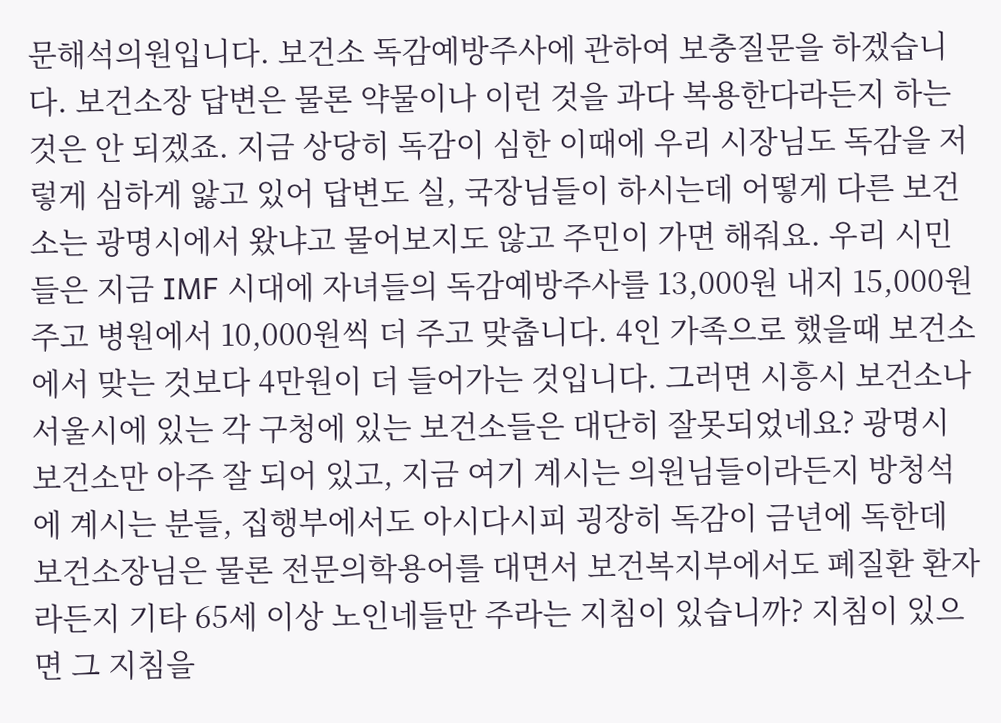문해석의원입니다. 보건소 독감예방주사에 관하여 보충질문을 하겠습니다. 보건소장 답변은 물론 약물이나 이런 것을 과다 복용한다라든지 하는 것은 안 되겠죠. 지금 상당히 독감이 심한 이때에 우리 시장님도 독감을 저렇게 심하게 앓고 있어 답변도 실, 국장님들이 하시는데 어떻게 다른 보건소는 광명시에서 왔냐고 물어보지도 않고 주민이 가면 해줘요. 우리 시민들은 지금 IMF 시대에 자녀들의 독감예방주사를 13,000원 내지 15,000원주고 병원에서 10,000원씩 더 주고 맞춥니다. 4인 가족으로 했을때 보건소에서 맞는 것보다 4만원이 더 들어가는 것입니다. 그러면 시흥시 보건소나 서울시에 있는 각 구청에 있는 보건소들은 대단히 잘못되었네요? 광명시 보건소만 아주 잘 되어 있고, 지금 여기 계시는 의원님들이라든지 방청석에 계시는 분들, 집행부에서도 아시다시피 굉장히 독감이 금년에 독한데 보건소장님은 물론 전문의학용어를 대면서 보건복지부에서도 폐질환 환자라든지 기타 65세 이상 노인네들만 주라는 지침이 있습니까? 지침이 있으면 그 지침을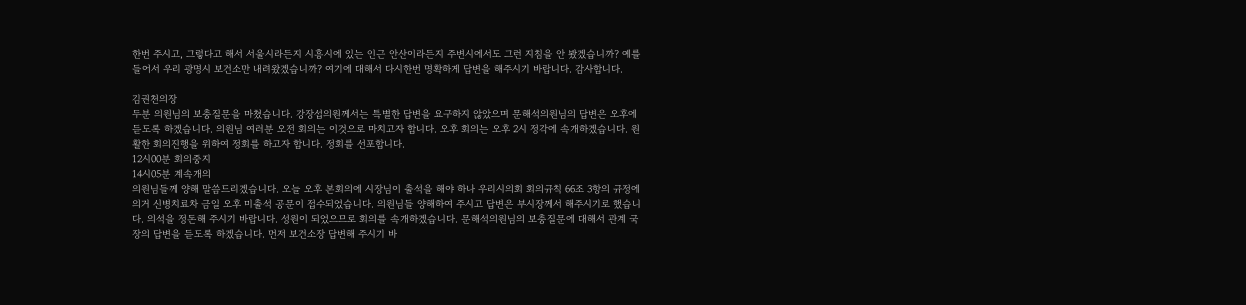한번 주시고, 그렇다고 해서 서울시라든지 시흥시에 있는 인근 안산이라든지 주변시에서도 그런 지침을 안 봤겠습니까? 예를 들어서 우리 광명시 보건소만 내려왔겠습니까? 여기에 대해서 다시한번 명확하게 답변을 해주시기 바랍니다. 감사합니다.

김권천의장
두분 의원님의 보충질문을 마쳤습니다. 강장섭의원께서는 특별한 답변을 요구하지 않았으며 문해석의원님의 답변은 오후에 듣도록 하겠습니다. 의원님 여러분 오전 회의는 이것으로 마치고자 합니다. 오후 회의는 오후 2시 정각에 속개하겠습니다. 원활한 회의진행을 위하여 정회를 하고자 합니다. 정회를 선포합니다.
12시00분 회의중지
14시05분 계속개의
의원님들께 양해 말씀드리겠습니다. 오늘 오후 본회의에 시장님이 출석을 해야 하나 우리시의회 회의규칙 66조 3항의 규정에 의거 신병치료차 금일 오후 미출석 공문이 접수되었습니다. 의원님들 양해하여 주시고 답변은 부시장께서 해주시기로 했습니다. 의석을 정돈해 주시기 바랍니다. 성원이 되었으므로 회의를 속개하겠습니다. 문해석의원님의 보충질문에 대해서 관계 국장의 답변을 듣도록 하겠습니다. 먼저 보건소장 답변해 주시기 바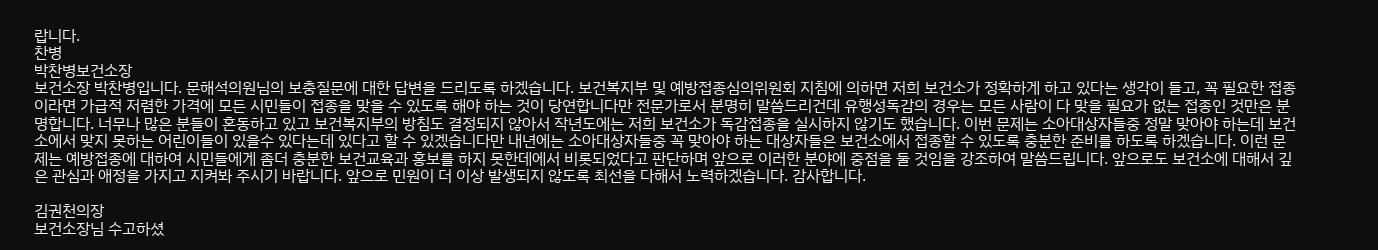랍니다.
찬병
박찬병보건소장
보건소장 박찬병입니다. 문해석의원님의 보충질문에 대한 답변을 드리도록 하겠습니다. 보건복지부 및 예방접종심의위원회 지침에 의하면 저희 보건소가 정확하게 하고 있다는 생각이 들고, 꼭 필요한 접종이라면 가급적 저렴한 가격에 모든 시민들이 접종을 맞을 수 있도록 해야 하는 것이 당연합니다만 전문가로서 분명히 말씀드리건데 유행성독감의 경우는 모든 사람이 다 맞을 필요가 없는 접종인 것만은 분명합니다. 너무나 많은 분들이 혼동하고 있고 보건복지부의 방침도 결정되지 않아서 작년도에는 저희 보건소가 독감접종을 실시하지 않기도 했습니다. 이번 문제는 소아대상자들중 정말 맞아야 하는데 보건소에서 맞지 못하는 어린이들이 있을수 있다는데 있다고 할 수 있겠습니다만 내년에는 소아대상자들중 꼭 맞아야 하는 대상자들은 보건소에서 접종할 수 있도록 충분한 준비를 하도록 하겠습니다. 이런 문제는 예방접종에 대하여 시민들에게 좀더 충분한 보건교육과 홍보를 하지 못한데에서 비롯되었다고 판단하며 앞으로 이러한 분야에 중점을 둘 것임을 강조하여 말씀드립니다. 앞으로도 보건소에 대해서 깊은 관심과 애정을 가지고 지켜봐 주시기 바랍니다. 앞으로 민원이 더 이상 발생되지 않도록 최선을 다해서 노력하겠습니다. 감사합니다.

김권천의장
보건소장님 수고하셨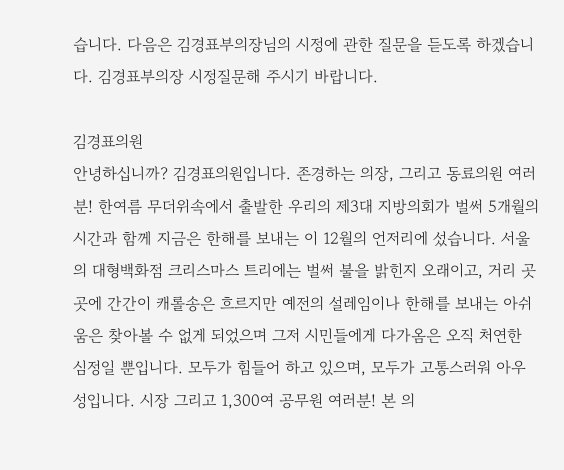습니다. 다음은 김경표부의장님의 시정에 관한 질문을 듣도록 하겠습니다. 김경표부의장 시정질문해 주시기 바랍니다.

김경표의원
안녕하십니까? 김경표의원입니다. 존경하는 의장, 그리고 동료의원 여러분! 한여름 무더위속에서 출발한 우리의 제3대 지방의회가 벌써 5개월의 시간과 함께 지금은 한해를 보내는 이 12월의 언저리에 섰습니다. 서울의 대형백화점 크리스마스 트리에는 벌써 불을 밝힌지 오래이고, 거리 곳곳에 간간이 캐롤송은 흐르지만 예전의 설레임이나 한해를 보내는 아쉬움은 찾아볼 수 없게 되었으며 그저 시민들에게 다가옴은 오직 처연한 심정일 뿐입니다. 모두가 힘들어 하고 있으며, 모두가 고통스러워 아우성입니다. 시장 그리고 1,300여 공무원 여러분! 본 의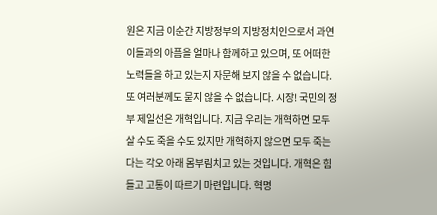원은 지금 이순간 지방정부의 지방정치인으로서 과연 이들과의 아픔을 얼마나 함께하고 있으며, 또 어떠한 노력들을 하고 있는지 자문해 보지 않을 수 없습니다. 또 여러분께도 묻지 않을 수 없습니다. 시장! 국민의 정부 제일선은 개혁입니다. 지금 우리는 개혁하면 모두 살 수도 죽을 수도 있지만 개혁하지 않으면 모두 죽는다는 각오 아래 몸부림치고 있는 것입니다. 개혁은 힘들고 고통이 따르기 마련입니다. 혁명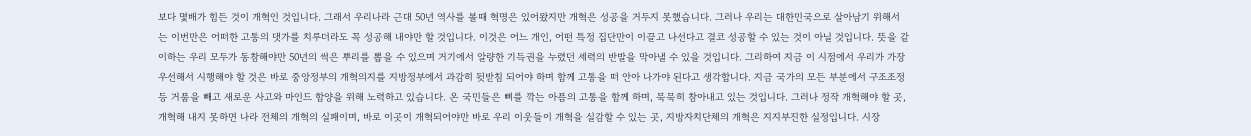보다 몇배가 힘든 것이 개혁인 것입니다. 그래서 우리나라 근대 50년 역사를 볼때 혁명은 있어왔지만 개혁은 성공을 거두지 못했습니다. 그러나 우리는 대한민국으로 살아남기 위해서는 이번만은 어떠한 고통의 댓가를 치루더라도 꼭 성공해 내야만 할 것입니다. 이것은 어느 개인, 어떤 특정 집단만이 이끌고 나선다고 결코 성공할 수 있는 것이 아닐 것입니다. 뜻을 같이하는 우리 모두가 동참해야만 50년의 썩은 뿌리를 뽑을 수 있으며 거기에서 알량한 기득권을 누렸던 세력의 반발을 막아낼 수 있을 것입니다. 그리하여 지금 이 시점에서 우리가 가장 우선해서 시행해야 할 것은 바로 중앙정부의 개혁의지를 지방정부에서 과감히 뒷받침 되어야 하며 함께 고통을 떠 안아 나가야 된다고 생각합니다. 지금 국가의 모든 부분에서 구조조정등 거품을 빼고 새로운 사고와 마인드 함양을 위해 노력하고 있습니다. 온 국민들은 뼈를 깍는 아픔의 고통을 함께 하며, 묵묵히 참아내고 있는 것입니다. 그러나 정작 개혁해야 할 곳, 개혁해 내지 못하면 나라 전체의 개혁의 실패이며, 바로 이곳이 개혁되어야만 바로 우리 이웃들이 개혁을 실감할 수 있는 곳, 지방자치단체의 개혁은 지지부진한 실정입니다. 시장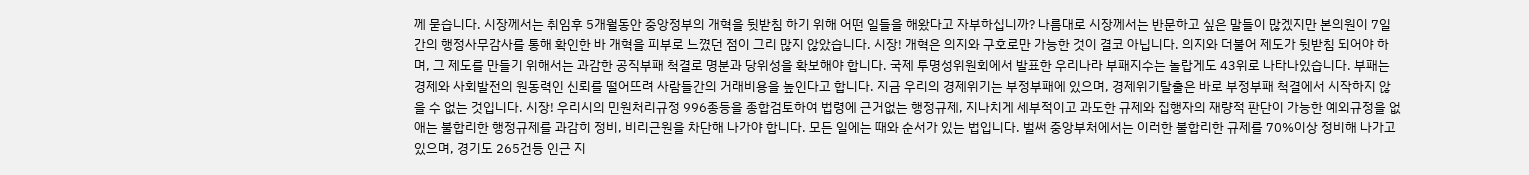께 묻습니다. 시장께서는 취임후 5개월동안 중앙정부의 개혁을 뒷받침 하기 위해 어떤 일들을 해왔다고 자부하십니까? 나름대로 시장께서는 반문하고 싶은 말들이 많겠지만 본의원이 7일간의 행정사무감사를 통해 확인한 바 개혁을 피부로 느꼈던 점이 그리 많지 않았습니다. 시장! 개혁은 의지와 구호로만 가능한 것이 결코 아닙니다. 의지와 더불어 제도가 뒷받침 되어야 하며, 그 제도를 만들기 위해서는 과감한 공직부패 척결로 명분과 당위성을 확보해야 합니다. 국제 투명성위원회에서 발표한 우리나라 부패지수는 놀랍게도 43위로 나타나있습니다. 부패는 경제와 사회발전의 원동력인 신뢰를 떨어뜨려 사람들간의 거래비용을 높인다고 합니다. 지금 우리의 경제위기는 부정부패에 있으며, 경제위기탈출은 바로 부정부패 척결에서 시작하지 않을 수 없는 것입니다. 시장! 우리시의 민원처리규정 996종등을 종합검토하여 법령에 근거없는 행정규제, 지나치게 세부적이고 과도한 규제와 집행자의 재량적 판단이 가능한 예외규정을 없애는 불합리한 행정규제를 과감히 정비, 비리근원을 차단해 나가야 합니다. 모든 일에는 때와 순서가 있는 법입니다. 벌써 중앙부처에서는 이러한 불합리한 규제를 70%이상 정비해 나가고 있으며, 경기도 265건등 인근 지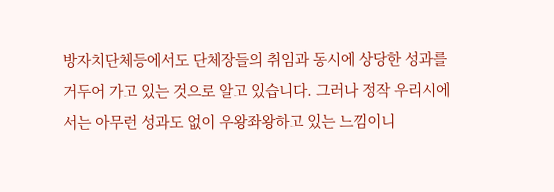방자치단체등에서도 단체장들의 취임과 동시에 상당한 성과를 거두어 가고 있는 것으로 알고 있습니다. 그러나 정작 우리시에서는 아무런 성과도 없이 우왕좌왕하고 있는 느낌이니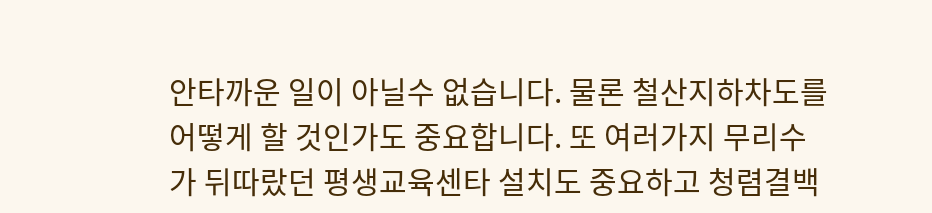안타까운 일이 아닐수 없습니다. 물론 철산지하차도를 어떻게 할 것인가도 중요합니다. 또 여러가지 무리수가 뒤따랐던 평생교육센타 설치도 중요하고 청렴결백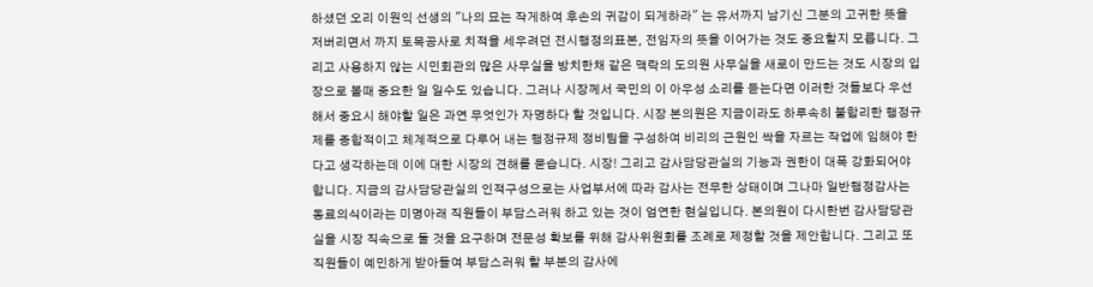하셨던 오리 이원익 선생의 "나의 묘는 작게하여 후손의 귀감이 되게하라" 는 유서까지 남기신 그분의 고귀한 뜻을 저버리면서 까지 토목공사로 치적을 세우려던 전시행정의표본, 전임자의 뜻을 이어가는 것도 중요할지 모릅니다. 그리고 사용하지 않는 시민회관의 많은 사무실을 방치한채 같은 맥락의 도의원 사무실을 새로이 만드는 것도 시장의 입장으로 볼때 중요한 일 일수도 있습니다. 그러나 시장께서 국민의 이 아우성 소리를 듣는다면 이러한 것들보다 우선해서 중요시 해야할 일은 과연 무엇인가 자명하다 할 것입니다. 시장 본의원은 지금이라도 하루속히 불합리한 행정규제를 종합적이고 체계적으로 다루어 내는 행정규제 정비팀을 구성하여 비리의 근원인 싹을 자르는 작업에 임해야 한다고 생각하는데 이에 대한 시장의 견해를 묻습니다. 시장! 그리고 감사담당관실의 기능과 권한이 대폭 강화되어야 합니다. 지금의 감사담당관실의 인적구성으로는 사업부서에 따라 감사는 전무한 상태이며 그나마 일반행정감사는 동료의식이라는 미명아래 직원들이 부담스러워 하고 있는 것이 엄연한 현실입니다. 본의원이 다시한번 감사담당관실을 시장 직속으로 둘 것을 요구하며 전문성 확보를 위해 감사위원회를 조례로 제정할 것을 제안합니다. 그리고 또 직원들이 예민하게 받아들여 부담스러워 할 부분의 감사에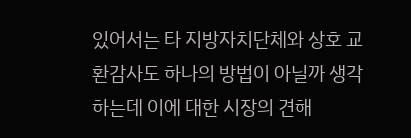있어서는 타 지방자치단체와 상호 교환감사도 하나의 방법이 아닐까 생각하는데 이에 대한 시장의 견해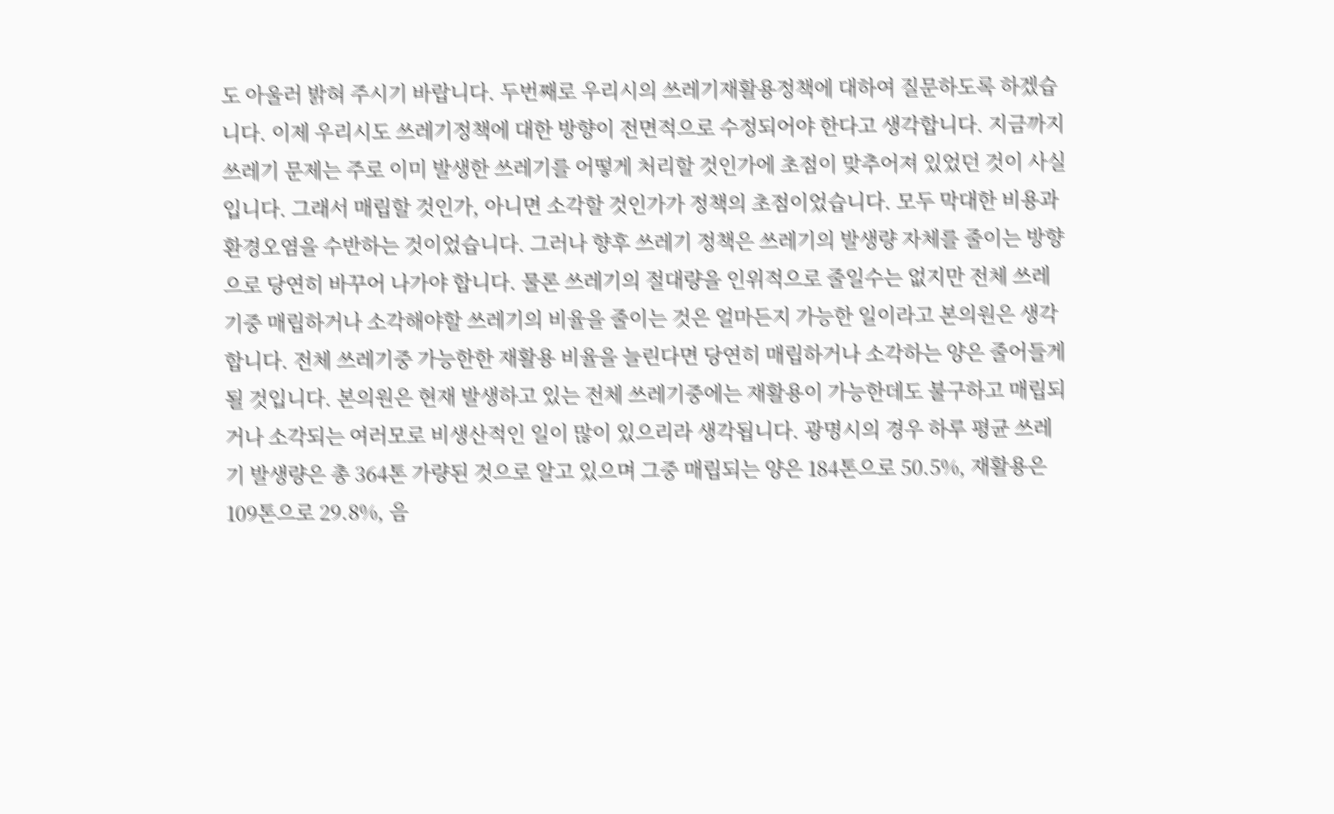도 아울러 밝혀 주시기 바랍니다. 두번째로 우리시의 쓰레기재활용정책에 대하여 질문하도록 하겠습니다. 이제 우리시도 쓰레기정책에 대한 방향이 전면적으로 수정되어야 한다고 생각합니다. 지금까지 쓰레기 문제는 주로 이미 발생한 쓰레기를 어떻게 처리할 것인가에 초점이 맞추어져 있었던 것이 사실입니다. 그래서 매립할 것인가, 아니면 소각할 것인가가 정책의 초점이었습니다. 모두 막대한 비용과 환경오염을 수반하는 것이었습니다. 그러나 향후 쓰레기 정책은 쓰레기의 발생량 자체를 줄이는 방향으로 당연히 바꾸어 나가야 합니다. 물론 쓰레기의 절대량을 인위적으로 줄일수는 없지만 전체 쓰레기중 매립하거나 소각해야할 쓰레기의 비율을 줄이는 것은 얼마든지 가능한 일이라고 본의원은 생각합니다. 전체 쓰레기중 가능한한 재활용 비율을 늘린다면 당연히 매립하거나 소각하는 양은 줄어들게 될 것입니다. 본의원은 현재 발생하고 있는 전체 쓰레기중에는 재활용이 가능한데도 불구하고 매립되거나 소각되는 여러모로 비생산적인 일이 많이 있으리라 생각됩니다. 광명시의 경우 하루 평균 쓰레기 발생량은 총 364톤 가량된 것으로 알고 있으며 그중 매립되는 양은 184톤으로 50.5%, 재활용은 109톤으로 29.8%, 음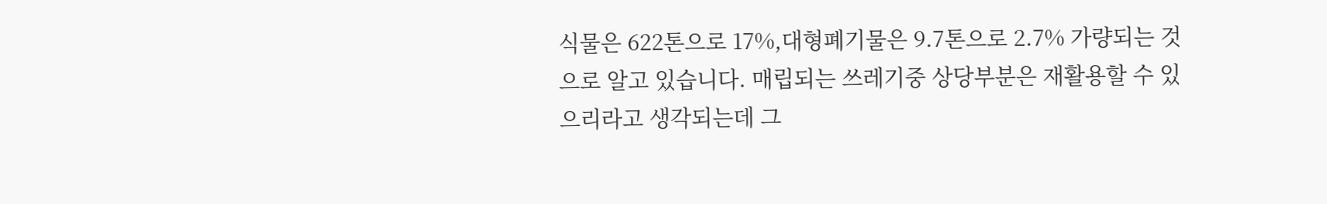식물은 622톤으로 17%,대형폐기물은 9.7톤으로 2.7% 가량되는 것으로 알고 있습니다. 매립되는 쓰레기중 상당부분은 재활용할 수 있으리라고 생각되는데 그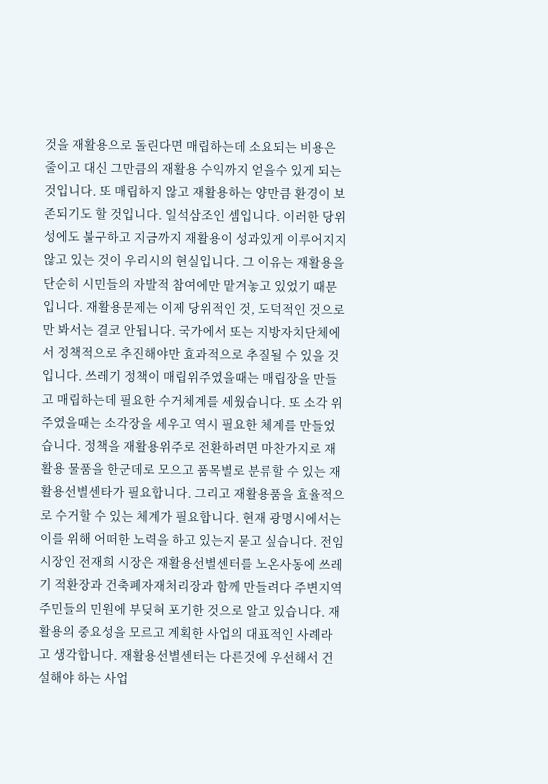것을 재활용으로 돌린다면 매립하는데 소요되는 비용은 줄이고 대신 그만큼의 재활용 수익까지 얻을수 있게 되는 것입니다. 또 매립하지 않고 재활용하는 양만큼 환경이 보존되기도 할 것입니다. 일석삼조인 셈입니다. 이러한 당위성에도 불구하고 지금까지 재활용이 성과있게 이루어지지 않고 있는 것이 우리시의 현실입니다. 그 이유는 재활용을 단순히 시민들의 자발적 참여에만 맡겨놓고 있었기 때문입니다. 재활용문제는 이제 당위적인 것, 도덕적인 것으로만 봐서는 결코 안됩니다. 국가에서 또는 지방자치단체에서 정책적으로 추진해야만 효과적으로 추질될 수 있을 것입니다. 쓰레기 정책이 매립위주였을때는 매립장을 만들고 매립하는데 필요한 수거체계를 세웠습니다. 또 소각 위주였을때는 소각장을 세우고 역시 필요한 체계를 만들었습니다. 정책을 재활용위주로 전환하려면 마찬가지로 재활용 물품을 한군데로 모으고 품목별로 분류할 수 있는 재활용선별센타가 필요합니다. 그리고 재활용품을 효율적으로 수거할 수 있는 체계가 필요합니다. 현재 광명시에서는 이를 위해 어떠한 노력을 하고 있는지 묻고 싶습니다. 전임 시장인 전재희 시장은 재활용선별센터를 노온사동에 쓰레기 적환장과 건축폐자재처리장과 함께 만들려다 주변지역 주민들의 민원에 부딪혀 포기한 것으로 알고 있습니다. 재활용의 중요성을 모르고 계획한 사업의 대표적인 사례라고 생각합니다. 재활용선별센터는 다른것에 우선해서 건설해야 하는 사업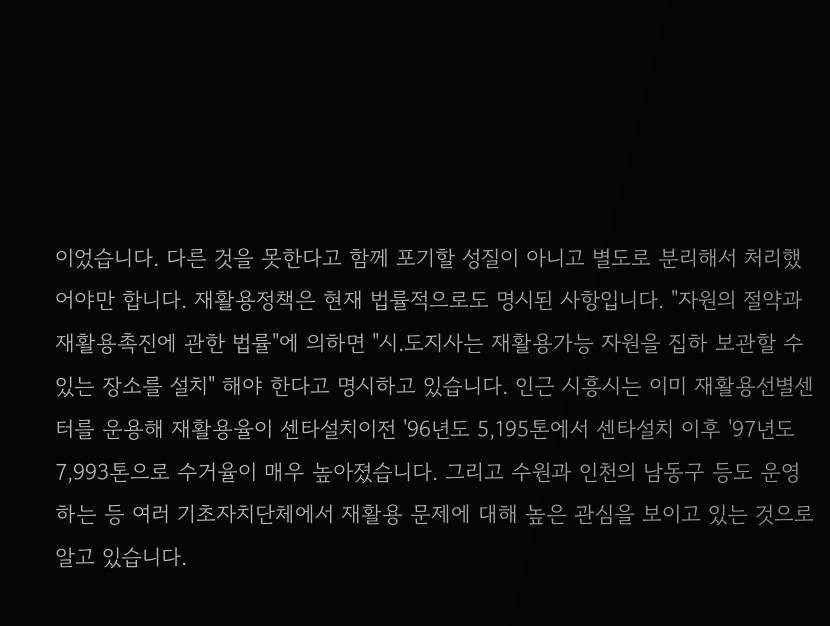이었습니다. 다른 것을 못한다고 함께 포기할 성질이 아니고 별도로 분리해서 처리했어야만 합니다. 재활용정책은 현재 법률적으로도 명시된 사항입니다. "자원의 절약과 재활용촉진에 관한 법률"에 의하면 "시.도지사는 재활용가능 자원을 집하 보관할 수 있는 장소를 설치" 해야 한다고 명시하고 있습니다. 인근 시흥시는 이미 재활용선별센터를 운용해 재활용율이 센타설치이전 '96년도 5,195톤에서 센타설치 이후 '97년도 7,993톤으로 수거율이 매우 높아졌습니다. 그리고 수원과 인천의 남동구 등도 운영하는 등 여러 기초자치단체에서 재활용 문제에 대해 높은 관심을 보이고 있는 것으로 알고 있습니다.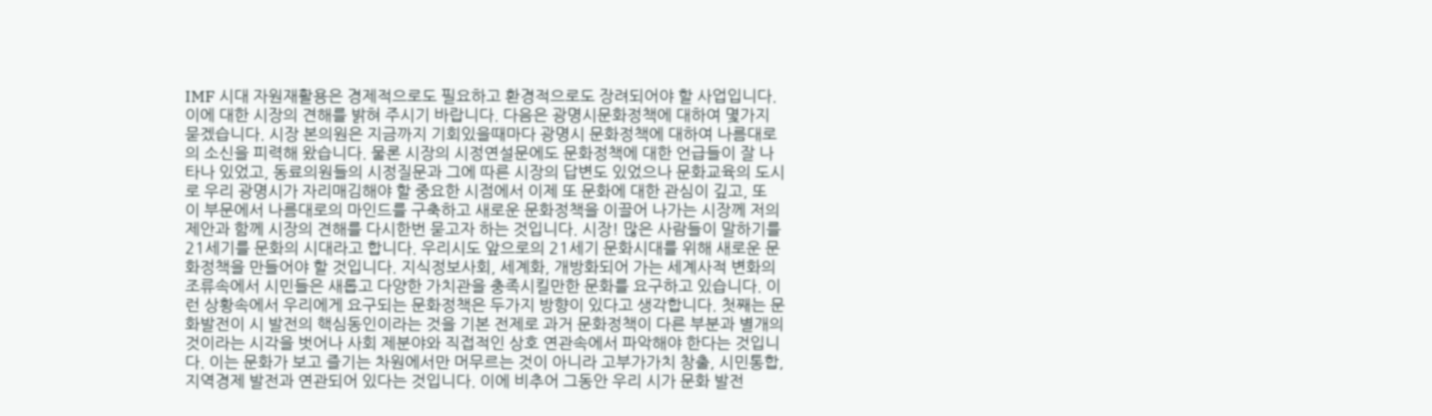IMF 시대 자원재활용은 경제적으로도 필요하고 환경적으로도 장려되어야 할 사업입니다. 이에 대한 시장의 견해를 밝혀 주시기 바랍니다. 다음은 광명시문화정책에 대하여 몇가지 묻겠습니다. 시장 본의원은 지금까지 기회있을때마다 광명시 문화정책에 대하여 나름대로의 소신을 피력해 왔습니다. 물론 시장의 시정연설문에도 문화정책에 대한 언급들이 잘 나타나 있었고, 동료의원들의 시정질문과 그에 따른 시장의 답변도 있었으나 문화교육의 도시로 우리 광명시가 자리매김해야 할 중요한 시점에서 이제 또 문화에 대한 관심이 깊고, 또 이 부문에서 나름대로의 마인드를 구축하고 새로운 문화정책을 이끌어 나가는 시장께 저의 제안과 함께 시장의 견해를 다시한번 묻고자 하는 것입니다. 시장! 많은 사람들이 말하기를 21세기를 문화의 시대라고 합니다. 우리시도 앞으로의 21세기 문화시대를 위해 새로운 문화정책을 만들어야 할 것입니다. 지식정보사회, 세계화, 개방화되어 가는 세계사적 변화의 조류속에서 시민들은 새롭고 다양한 가치관을 충족시킬만한 문화를 요구하고 있습니다. 이런 상황속에서 우리에게 요구되는 문화정책은 두가지 방향이 있다고 생각합니다. 첫째는 문화발전이 시 발전의 핵심동인이라는 것을 기본 전제로 과거 문화정책이 다른 부분과 별개의 것이라는 시각을 벗어나 사회 제분야와 직접적인 상호 연관속에서 파악해야 한다는 것입니다. 이는 문화가 보고 즐기는 차원에서만 머무르는 것이 아니라 고부가가치 창출, 시민통합, 지역경제 발전과 연관되어 있다는 것입니다. 이에 비추어 그동안 우리 시가 문화 발전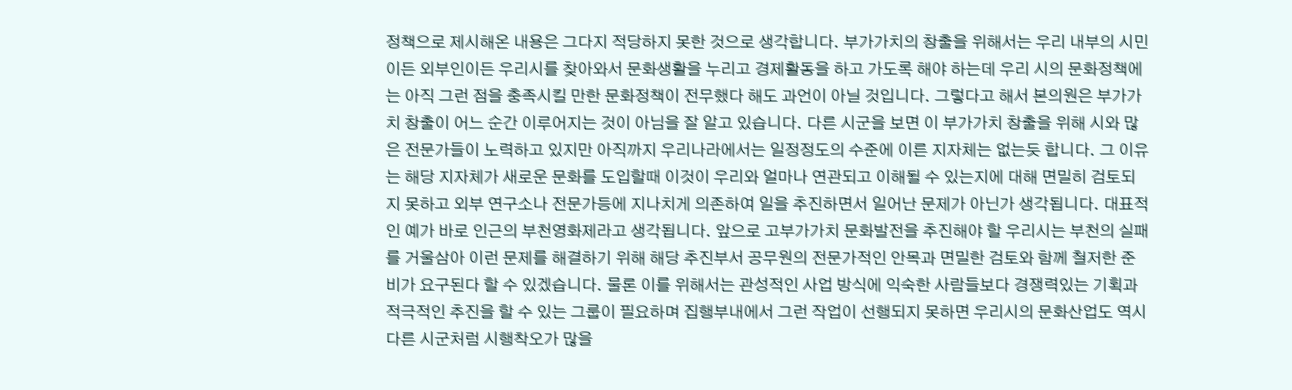정책으로 제시해온 내용은 그다지 적당하지 못한 것으로 생각합니다. 부가가치의 창출을 위해서는 우리 내부의 시민이든 외부인이든 우리시를 찾아와서 문화생활을 누리고 경제활동을 하고 가도록 해야 하는데 우리 시의 문화정책에는 아직 그런 점을 충족시킬 만한 문화정책이 전무했다 해도 과언이 아닐 것입니다. 그렇다고 해서 본의원은 부가가치 창출이 어느 순간 이루어지는 것이 아님을 잘 알고 있습니다. 다른 시군을 보면 이 부가가치 창출을 위해 시와 많은 전문가들이 노력하고 있지만 아직까지 우리나라에서는 일정정도의 수준에 이른 지자체는 없는듯 합니다. 그 이유는 해당 지자체가 새로운 문화를 도입할때 이것이 우리와 얼마나 연관되고 이해될 수 있는지에 대해 면밀히 검토되지 못하고 외부 연구소나 전문가등에 지나치게 의존하여 일을 추진하면서 일어난 문제가 아닌가 생각됩니다. 대표적인 예가 바로 인근의 부천영화제라고 생각됩니다. 앞으로 고부가가치 문화발전을 추진해야 할 우리시는 부천의 실패를 거울삼아 이런 문제를 해결하기 위해 해당 추진부서 공무원의 전문가적인 안목과 면밀한 검토와 함께 철저한 준비가 요구된다 할 수 있겠습니다. 물론 이를 위해서는 관성적인 사업 방식에 익숙한 사람들보다 경쟁력있는 기획과 적극적인 추진을 할 수 있는 그룹이 필요하며 집행부내에서 그런 작업이 선행되지 못하면 우리시의 문화산업도 역시 다른 시군처럼 시행착오가 많을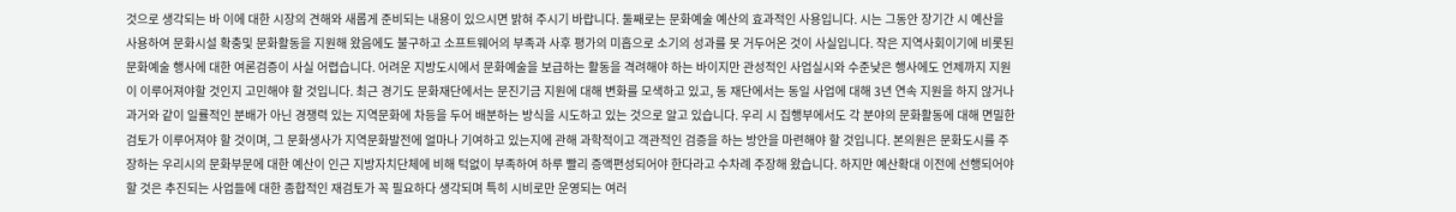것으로 생각되는 바 이에 대한 시장의 견해와 새롭게 준비되는 내용이 있으시면 밝혀 주시기 바랍니다. 둘째로는 문화예술 예산의 효과적인 사용입니다. 시는 그동안 장기간 시 예산을 사용하여 문화시설 확충및 문화활동을 지원해 왔음에도 불구하고 소프트웨어의 부족과 사후 평가의 미흡으로 소기의 성과를 못 거두어온 것이 사실입니다. 작은 지역사회이기에 비롯된 문화예술 행사에 대한 여론검증이 사실 어렵습니다. 어려운 지방도시에서 문화예술을 보급하는 활동을 격려해야 하는 바이지만 관성적인 사업실시와 수준낮은 행사에도 언제까지 지원이 이루어져야할 것인지 고민해야 할 것입니다. 최근 경기도 문화재단에서는 문진기금 지원에 대해 변화를 모색하고 있고, 동 재단에서는 동일 사업에 대해 3년 연속 지원을 하지 않거나 과거와 같이 일률적인 분배가 아닌 경쟁력 있는 지역문화에 차등을 두어 배분하는 방식을 시도하고 있는 것으로 알고 있습니다. 우리 시 집행부에서도 각 분야의 문화활동에 대해 면밀한 검토가 이루어져야 할 것이며, 그 문화생사가 지역문화발전에 얼마나 기여하고 있는지에 관해 과학적이고 객관적인 검증을 하는 방안을 마련해야 할 것입니다. 본의원은 문화도시를 주장하는 우리시의 문화부문에 대한 예산이 인근 지방자치단체에 비해 턱없이 부족하여 하루 빨리 증액편성되어야 한다라고 수차례 주장해 왔습니다. 하지만 예산확대 이전에 선행되어야 할 것은 추진되는 사업들에 대한 종합적인 재검토가 꼭 필요하다 생각되며 특히 시비로만 운영되는 여러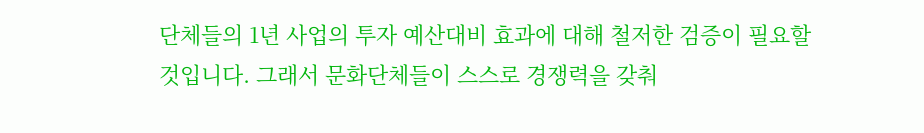단체들의 1년 사업의 투자 예산대비 효과에 대해 철저한 검증이 필요할 것입니다. 그래서 문화단체들이 스스로 경쟁력을 갖춰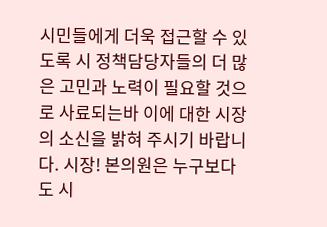시민들에게 더욱 접근할 수 있도록 시 정책담당자들의 더 많은 고민과 노력이 필요할 것으로 사료되는바 이에 대한 시장의 소신을 밝혀 주시기 바랍니다. 시장! 본의원은 누구보다도 시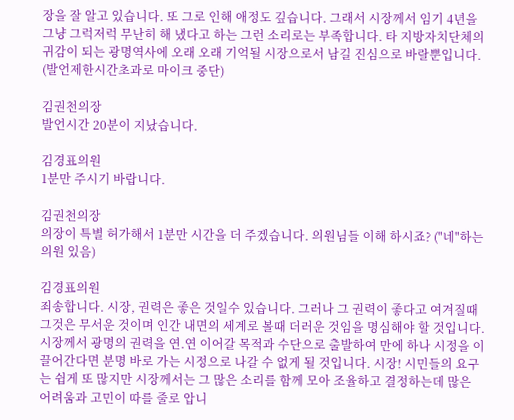장을 잘 알고 있습니다. 또 그로 인해 애정도 깊습니다. 그래서 시장께서 임기 4년을 그냥 그럭저럭 무난히 해 냈다고 하는 그런 소리로는 부족합니다. 타 지방자치단체의 귀감이 되는 광명역사에 오래 오래 기억될 시장으로서 남길 진심으로 바랄뿐입니다. (발언제한시간초과로 마이크 중단)

김권천의장
발언시간 20분이 지났습니다.

김경표의원
1분만 주시기 바랍니다.

김권천의장
의장이 특별 허가해서 1분만 시간을 더 주겠습니다. 의원님들 이해 하시죠? ("네"하는 의원 있음)

김경표의원
죄송합니다. 시장, 권력은 좋은 것일수 있습니다. 그러나 그 권력이 좋다고 여겨질때 그것은 무서운 것이며 인간 내면의 세계로 볼때 더러운 것임을 명심해야 할 것입니다. 시장께서 광명의 권력을 연.연 이어갈 목적과 수단으로 출발하여 만에 하나 시정을 이끌어간다면 분명 바로 가는 시정으로 나갈 수 없게 될 것입니다. 시장! 시민들의 요구는 쉽게 또 많지만 시장께서는 그 많은 소리를 함께 모아 조율하고 결정하는데 많은 어려움과 고민이 따를 줄로 압니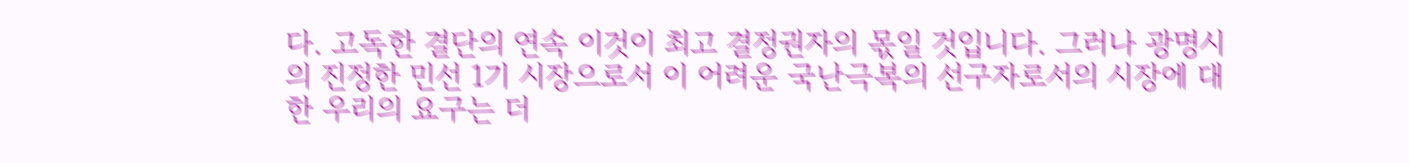다. 고독한 결단의 연속 이것이 최고 결정권자의 몫일 것입니다. 그러나 광명시의 진정한 민선 1기 시장으로서 이 어려운 국난극복의 선구자로서의 시장에 대한 우리의 요구는 더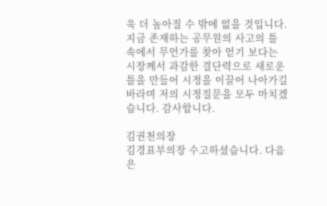욱 더 높아질 수 밖에 없을 것입니다. 지금 존재하는 공무원의 사고의 틀 속에서 무언가를 찾아 얻기 보다는 시장께서 과감한 결단력으로 새로운 틀을 만들어 시정을 이끌어 나아가길 바라며 저의 시정질문을 모두 마치겠습니다. 감사합니다.

김권천의장
김경표부의장 수고하셨습니다. 다음은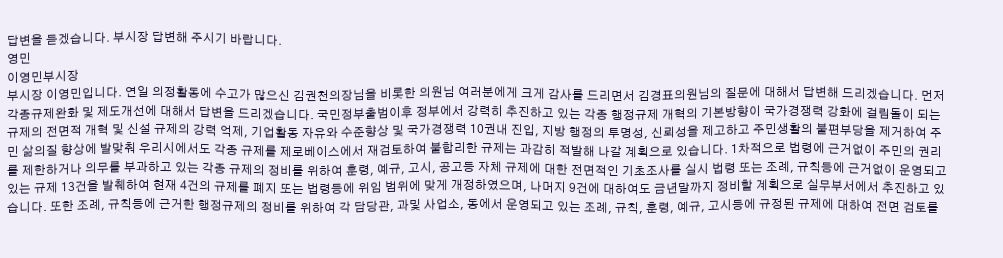답변을 듣겠습니다. 부시장 답변해 주시기 바랍니다.
영민
이영민부시장
부시장 이영민입니다. 연일 의정활동에 수고가 많으신 김권천의장님을 비롯한 의원님 여러분에게 크게 감사를 드리면서 김경표의원님의 질문에 대해서 답변해 드리겠습니다. 먼저 각종규제완화 및 제도개선에 대해서 답변을 드리겠습니다. 국민정부출범이후 정부에서 강력히 추진하고 있는 각종 행정규제 개혁의 기본방향이 국가경쟁력 강화에 걸림돌이 되는 규제의 전면적 개혁 및 신설 규제의 강력 억제, 기업활동 자유와 수준향상 및 국가경쟁력 10권내 진입, 지방 행정의 투명성, 신뢰성을 제고하고 주민생활의 불편부당을 제거하여 주민 삶의질 향상에 발맞춰 우리시에서도 각종 규제를 제로베이스에서 재검토하여 불합리한 규제는 과감히 적발해 나갈 계획으로 있습니다. 1차적으로 법령에 근거없이 주민의 권리를 제한하거나 의무를 부과하고 있는 각종 규제의 정비를 위하여 훈령, 예규, 고시, 공고등 자체 규제에 대한 전면적인 기초조사를 실시 법령 또는 조례, 규칙등에 근거없이 운영되고 있는 규제 13건을 발췌하여 현재 4건의 규제를 폐지 또는 법령등에 위임 범위에 맞게 개정하였으며, 나머지 9건에 대하여도 금년말까지 정비할 계획으로 실무부서에서 추진하고 있습니다. 또한 조례, 규칙등에 근거한 행정규제의 정비를 위하여 각 담당관, 과및 사업소, 동에서 운영되고 있는 조례, 규칙, 훈령, 예규, 고시등에 규정된 규제에 대하여 전면 검토를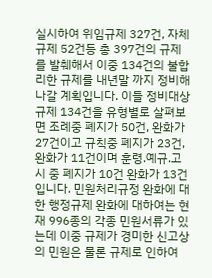실시하여 위임규제 327건, 자체규제 52건등 총 397건의 규제를 발췌해서 이중 134건의 불합리한 규제를 내년말 까지 정비해 나갈 계획입니다. 이들 정비대상 규제 134건을 유형별로 살펴보면 조례중 폐지가 50건, 완화가 27건이고 규칙중 폐지가 23건, 완화가 11건이며 훈령.예규.고시 중 폐지가 10건 완화가 13건입니다. 민원처리규정 완화에 대한 행정규제 완화에 대하여는 현재 996종의 각종 민원서류가 있는데 이중 규제가 경미한 신고상의 민원은 물론 규제로 인하여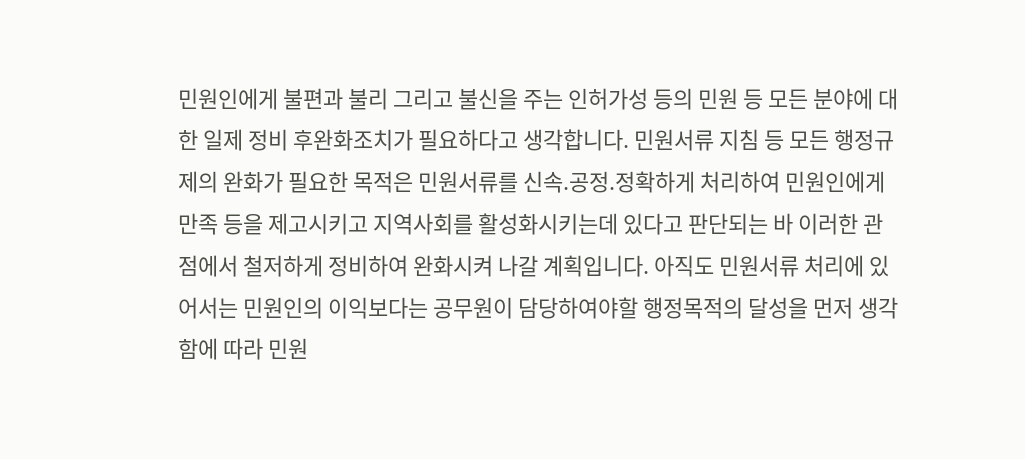민원인에게 불편과 불리 그리고 불신을 주는 인허가성 등의 민원 등 모든 분야에 대한 일제 정비 후완화조치가 필요하다고 생각합니다. 민원서류 지침 등 모든 행정규제의 완화가 필요한 목적은 민원서류를 신속.공정.정확하게 처리하여 민원인에게 만족 등을 제고시키고 지역사회를 활성화시키는데 있다고 판단되는 바 이러한 관점에서 철저하게 정비하여 완화시켜 나갈 계획입니다. 아직도 민원서류 처리에 있어서는 민원인의 이익보다는 공무원이 담당하여야할 행정목적의 달성을 먼저 생각함에 따라 민원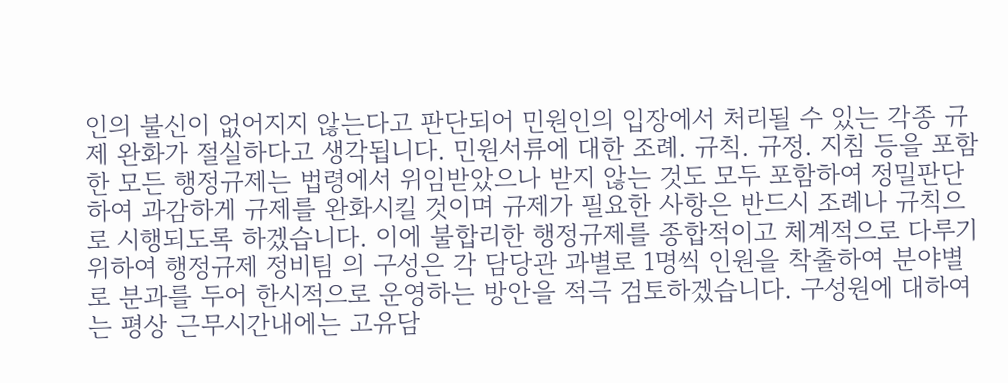인의 불신이 없어지지 않는다고 판단되어 민원인의 입장에서 처리될 수 있는 각종 규제 완화가 절실하다고 생각됩니다. 민원서류에 대한 조례. 규칙. 규정. 지침 등을 포함한 모든 행정규제는 법령에서 위임받았으나 받지 않는 것도 모두 포함하여 정밀판단하여 과감하게 규제를 완화시킬 것이며 규제가 필요한 사항은 반드시 조례나 규칙으로 시행되도록 하겠습니다. 이에 불합리한 행정규제를 종합적이고 체계적으로 다루기 위하여 행정규제 정비팀 의 구성은 각 담당관 과별로 1명씩 인원을 착출하여 분야별로 분과를 두어 한시적으로 운영하는 방안을 적극 검토하겠습니다. 구성원에 대하여는 평상 근무시간내에는 고유담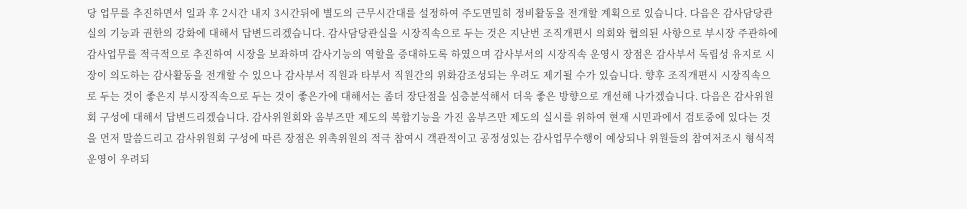당 업무를 추진하면서 일과 후 2시간 내지 3시간뒤에 별도의 근무시간대를 설정하여 주도면밀히 정비활동을 전개할 계획으로 있습니다. 다음은 감사담당관실의 기능과 권한의 강화에 대해서 답변드리겠습니다. 감사담당관실을 시장직속으로 두는 것은 지난번 조직개편시 의회와 협의된 사항으로 부시장 주관하에 감사업무를 적극적으로 추진하여 시장을 보좌하며 감사기능의 역할을 증대하도록 하였으며 감사부서의 시장직속 운영시 장점은 감사부서 독립성 유지로 시장이 의도하는 감사활동을 전개할 수 있으나 감사부서 직원과 타부서 직원간의 위화감조성되는 우려도 제기될 수가 있습니다. 향후 조직개편시 시장직속으로 두는 것이 좋은지 부시장직속으로 두는 것이 좋은가에 대해서는 좀더 장단점을 심층분석해서 더욱 좋은 방향으로 개선해 나가겠습니다. 다음은 감사위원회 구성에 대해서 답변드리겠습니다. 감사위원회와 옴부즈만 제도의 복합기능을 가진 옴부즈만 제도의 실시를 위하여 현재 시민과에서 검토중에 있다는 것을 먼저 말씀드리고 감사위원회 구성에 따른 장점은 위촉위원의 적극 참여시 객관적이고 공정성있는 감사업무수행이 예상되나 위원들의 참여저조시 형식적 운영이 우려되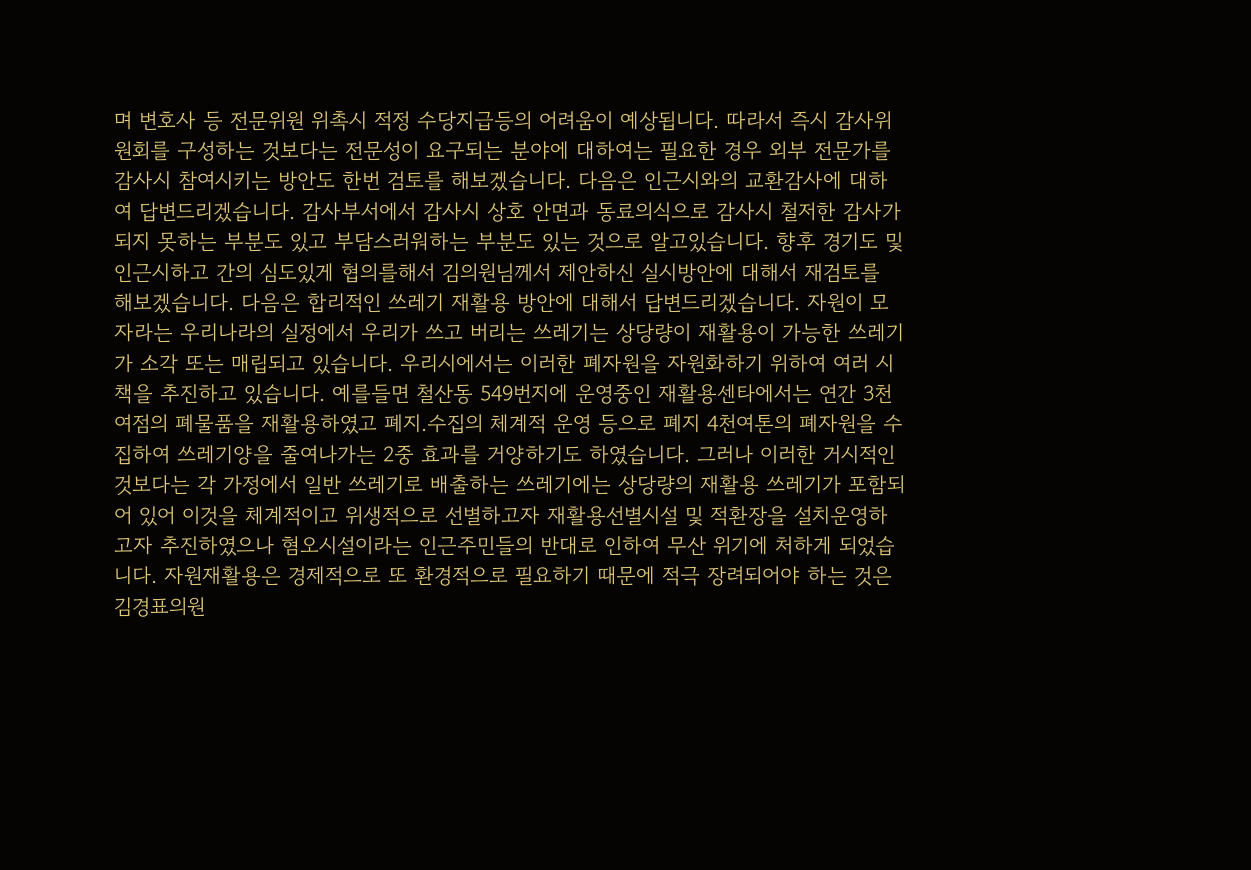며 변호사 등 전문위원 위촉시 적정 수당지급등의 어려움이 예상됩니다. 따라서 즉시 감사위원회를 구성하는 것보다는 전문성이 요구되는 분야에 대하여는 필요한 경우 외부 전문가를 감사시 참여시키는 방안도 한번 검토를 해보겠습니다. 다음은 인근시와의 교환감사에 대하여 답변드리겠습니다. 감사부서에서 감사시 상호 안면과 동료의식으로 감사시 철저한 감사가 되지 못하는 부분도 있고 부담스러워하는 부분도 있는 것으로 알고있습니다. 향후 경기도 및 인근시하고 간의 심도있게 협의를해서 김의원님께서 제안하신 실시방안에 대해서 재검토를 해보겠습니다. 다음은 합리적인 쓰레기 재활용 방안에 대해서 답변드리겠습니다. 자원이 모자라는 우리나라의 실정에서 우리가 쓰고 버리는 쓰레기는 상당량이 재활용이 가능한 쓰레기가 소각 또는 매립되고 있습니다. 우리시에서는 이러한 폐자원을 자원화하기 위하여 여러 시책을 추진하고 있습니다. 예를들면 철산동 549번지에 운영중인 재활용센타에서는 연간 3천여점의 폐물품을 재활용하였고 폐지.수집의 체계적 운영 등으로 폐지 4천여톤의 폐자원을 수집하여 쓰레기양을 줄여나가는 2중 효과를 거양하기도 하였습니다. 그러나 이러한 거시적인 것보다는 각 가정에서 일반 쓰레기로 배출하는 쓰레기에는 상당량의 재활용 쓰레기가 포함되어 있어 이것을 체계적이고 위생적으로 선별하고자 재활용선별시설 및 적환장을 설치운영하고자 추진하였으나 혐오시설이라는 인근주민들의 반대로 인하여 무산 위기에 처하게 되었습니다. 자원재활용은 경제적으로 또 환경적으로 필요하기 때문에 적극 장려되어야 하는 것은 김경표의원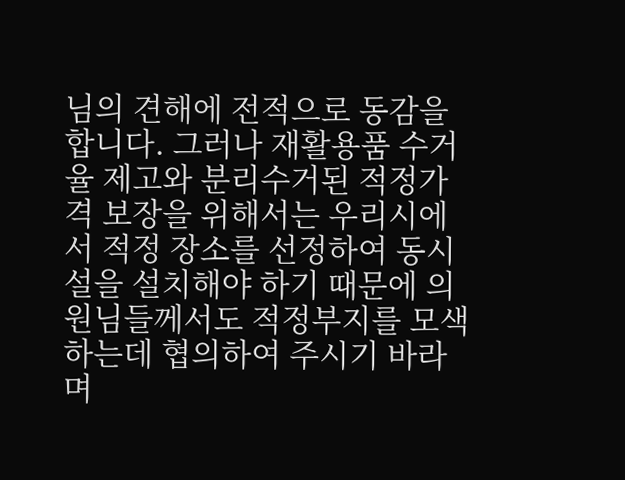님의 견해에 전적으로 동감을 합니다. 그러나 재활용품 수거율 제고와 분리수거된 적정가격 보장을 위해서는 우리시에서 적정 장소를 선정하여 동시설을 설치해야 하기 때문에 의원님들께서도 적정부지를 모색하는데 협의하여 주시기 바라며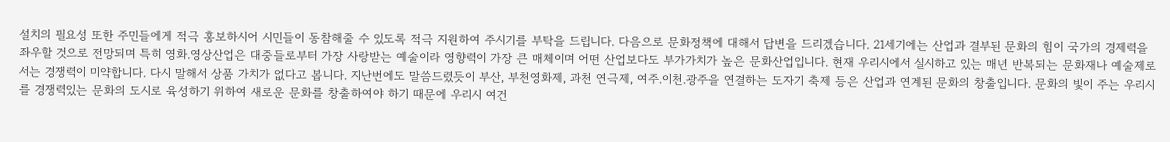설치의 필요성 또한 주민들에게 적극 홍보하시어 시민들이 동참해줄 수 있도록 적극 지원하여 주시기를 부탁을 드립니다. 다음으로 문화정책에 대해서 답변을 드리겠습니다. 21세기에는 산업과 결부된 문화의 힘이 국가의 경제력을 좌우할 것으로 전망되며 특히 영화.영상산업은 대중들로부터 가장 사랑받는 예술이라 영향력이 가장 큰 매체이며 어떤 산업보다도 부가가치가 높은 문화산업입니다. 현재 우리시에서 실시하고 있는 매년 반복되는 문화재나 예술제로서는 경쟁력이 미약합니다. 다시 말해서 상품 가치가 없다고 봅니다. 지난번에도 말씀드렸듯이 부산, 부천영화제, 과천 연극제, 여주.이천.광주을 연결하는 도자기 축제 등은 산업과 연계된 문화의 창출입니다. 문화의 빛이 주는 우리시를 경쟁력있는 문화의 도시로 육성하기 위하여 새로운 문화를 창출하여야 하기 때문에 우리시 여건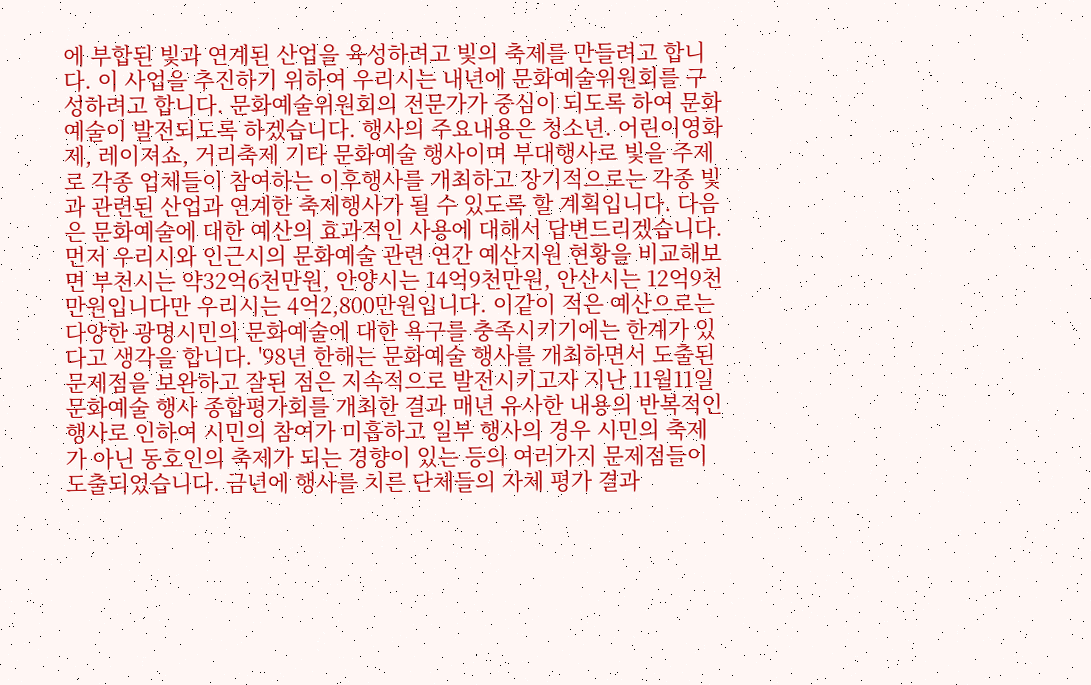에 부합된 빛과 연계된 산업을 육성하려고 빛의 축제를 만들려고 합니다. 이 사업을 추진하기 위하여 우리시는 내년에 문화예술위원회를 구성하려고 합니다. 문화예술위원회의 전문가가 중심이 되도록 하여 문화예술이 발전되도록 하겠습니다. 행사의 주요내용은 청소년. 어린이영화제, 레이져쇼, 거리축제 기타 문화예술 행사이며 부대행사로 빛을 주제로 각종 업체들이 참여하는 이후행사를 개최하고 장기적으로는 각종 빛과 관련된 산업과 연계한 축제행사가 될 수 있도록 할 계획입니다. 다음은 문화예술에 대한 예산의 효과적인 사용에 대해서 답변드리겠습니다. 먼저 우리시와 인근시의 문화예술 관련 연간 예산지원 현황을 비교해보면 부천시는 약32억6천만원, 안양시는 14억9천만원, 안산시는 12억9천만원입니다만 우리시는 4억2,800만원입니다. 이같이 적은 예산으로는 다양한 광명시민의 문화예술에 대한 욕구를 충족시키기에는 한계가 있다고 생각을 합니다. '98년 한해는 문화예술 행사를 개최하면서 도출된 문제점을 보완하고 잘된 점은 지속적으로 발전시키고자 지난 11월11일 문화예술 행사 종합평가회를 개최한 결과 매년 유사한 내용의 반복적인 행사로 인하여 시민의 참여가 미흡하고 일부 행사의 경우 시민의 축제가 아닌 동호인의 축제가 되는 경향이 있는 등의 여러가지 문제점들이 도출되었습니다. 금년에 행사를 치른 단체들의 자체 평가 결과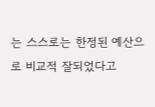는 스스로는 한정된 예산으로 비교적 잘되었다고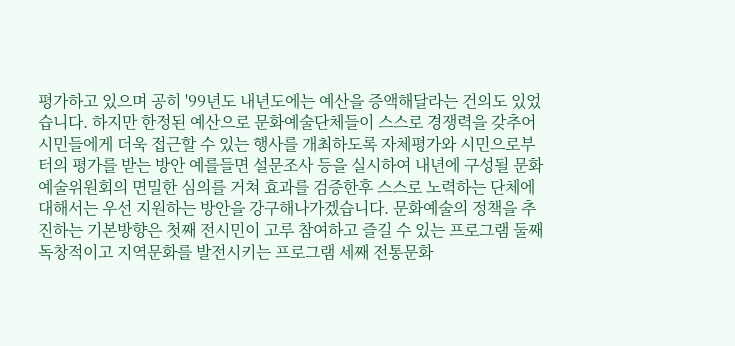평가하고 있으며 공히 '99년도 내년도에는 예산을 증액해달라는 건의도 있었습니다. 하지만 한정된 예산으로 문화예술단체들이 스스로 경쟁력을 갖추어 시민들에게 더욱 접근할 수 있는 행사를 개최하도록 자체평가와 시민으로부터의 평가를 받는 방안 예를들면 설문조사 등을 실시하여 내년에 구성될 문화예술위원회의 면밀한 심의를 거쳐 효과를 검증한후 스스로 노력하는 단체에 대해서는 우선 지원하는 방안을 강구해나가겠습니다. 문화예술의 정책을 추진하는 기본방향은 첫째 전시민이 고루 참여하고 즐길 수 있는 프로그램 둘째 독창적이고 지역문화를 발전시키는 프로그램 세째 전통문화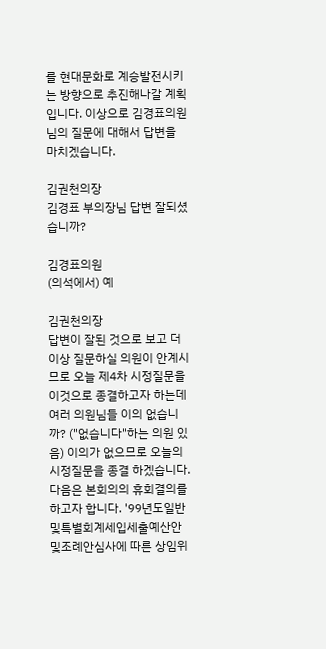를 현대문화로 계승발전시키는 방향으로 추진해나갈 계획입니다. 이상으로 김경표의원님의 질문에 대해서 답변을 마치겠습니다.

김권천의장
김경표 부의장님 답변 잘되셨습니까?

김경표의원
(의석에서) 예

김권천의장
답변이 잘된 것으로 보고 더이상 질문하실 의원이 안계시므로 오늘 제4차 시정질문을 이것으로 종결하고자 하는데 여러 의원님들 이의 없습니까? ("없습니다"하는 의원 있음) 이의가 없으므로 오늘의 시정질문을 종결 하겠습니다. 다음은 본회의의 휴회결의를 하고자 합니다. '99년도일반및특별회계세입세출예산안및조례안심사에 따른 상임위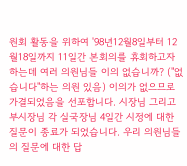원회 활동을 위하여 '98년12월8일부터 12월18일까지 11일간 본회의를 휴회하고자 하는데 여러 의원님들 이의 없습니까? ("없습니다"하는 의원 있음) 이의가 없으므로 가결되었음을 선포합니다. 시장님 그리고 부시장님 각 실국장님 4일간 시정에 대한 질문이 종료가 되었습니다. 우리 의원님들의 질문에 대한 답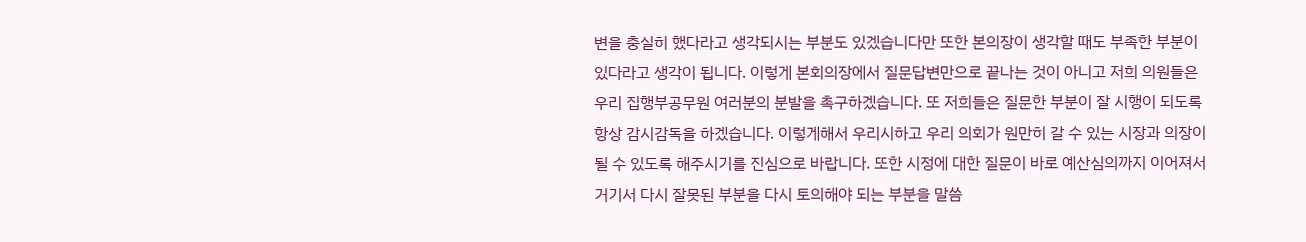변을 충실히 했다라고 생각되시는 부분도 있겠습니다만 또한 본의장이 생각할 때도 부족한 부분이 있다라고 생각이 됩니다. 이렇게 본회의장에서 질문답변만으로 끝나는 것이 아니고 저희 의원들은 우리 집행부공무원 여러분의 분발을 촉구하겠습니다. 또 저희들은 질문한 부분이 잘 시행이 되도록 항상 감시감독을 하겠습니다. 이렇게해서 우리시하고 우리 의회가 원만히 갈 수 있는 시장과 의장이 될 수 있도록 해주시기를 진심으로 바랍니다. 또한 시정에 대한 질문이 바로 예산심의까지 이어져서 거기서 다시 잘못된 부분을 다시 토의해야 되는 부분을 말씀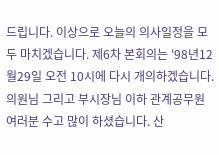드립니다. 이상으로 오늘의 의사일정을 모두 마치겠습니다. 제6차 본회의는 '98년12월29일 오전 10시에 다시 개의하겠습니다. 의원님 그리고 부시장님 이하 관계공무원 여러분 수고 많이 하셨습니다. 산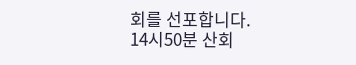회를 선포합니다.
14시50분 산회